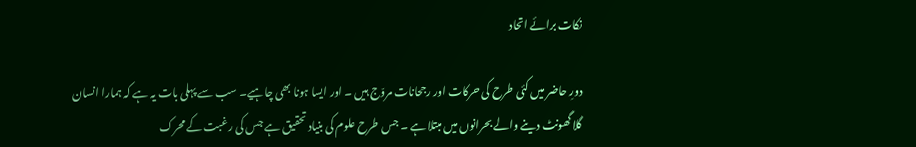نکات برائے اتحاد

دورِ حاضر میں کئی طرح کی حرکات اور رجحانات مروّج ہیں ۔ اور ایسا ہونا بھی چاہیے۔ سب سے پہلی بات یہ ہے کہ ہمارا انسان گلا گھونٹ دینے والے بحرانوں میں مبتلا ہے ۔ جس طرح علوم کی بنیاد تحقیق ہے جس کی رغبت کے محرک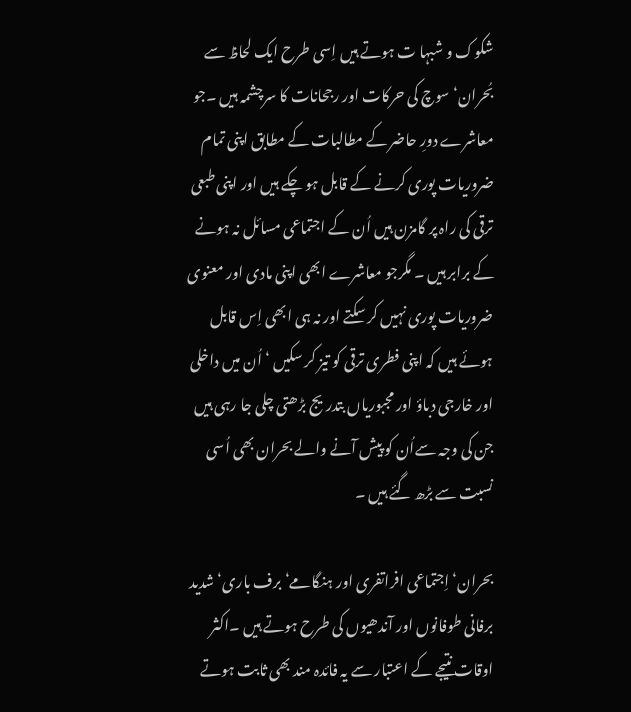شکوک و شبہا ت ہوتے ہیں اِسی طرح ایک لحاظ سے بُحران‘ سوچ کی حرکات اور رجحانات کا سرچشمہ ہیں ۔جو معاشرے دورِ حاضر کے مطالبات کے مطابق اپنی تمام ضروریات پوری کرنے کے قابل ہو چکے ہیں اور اپنی طبعی ترقی کی راہ پر گامزن ہیں اُن کے اجتماعی مسائل نہ ہونے کے برابر ہیں ۔ مگرجو معاشرے ابھی اپنی مادی اور معنوی ضروریات پوری نہیں کر سکتے اور نہ ہی ابھی اِس قابل ہوئے ہیں کہ اپنی فطری ترقی کو تیز کر سکیں ‘ اُن میں داخلی اور خارجی دباؤ اور مجبوریاں بتدریج بڑھتی چلی جا رہی ہیں جن کی وجہ سےاُن کو پیش آنے والے بحران بھی اُسی نسبت سے بڑھ گئے ہیں ۔

بحران‘ اِجتماعی افراتفری اور ہنگامے‘ برف باری‘ شدید برفانی طوفانوں اور آندھیوں کی طرح ہوتے ہیں ۔اکثر اوقات نتیجے کے اعتبار سے یہ فائدہ مند بھی ثابت ہوتے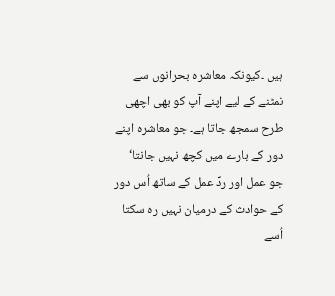ہیں ۔کیونکہ معاشرہ بحرانوں سے نمٹنے کے لیے اپنے آپ کو بھی اچھی طرح سمجھ جاتا ہے۔ جو معاشرہ اپنے دور کے بارے میں کچھ نہیں جانتا‘ جو عمل اور ردِّ عمل کے ساتھ اُس دور کے حوادث کے درمیان نہیں رہ سکتا اُسے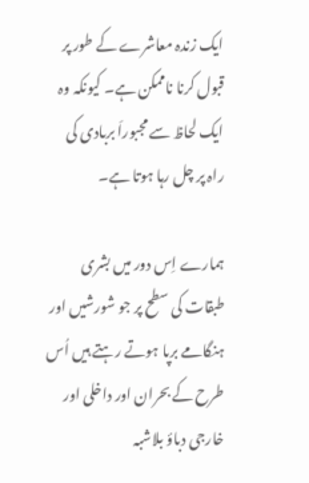ایک زندہ معاشرے کے طور پر قبول کرنا ناممکن ہے۔ کیونکہ وہ ایک لحاظ سے مجبوراَ بربادی کی راہ پر چل رہا ہوتا ہے۔

ہمارے اِس دور میں بشری طبقات کی سطح پر جو شورشیں اور ہنگامے برپا ہوتے رہتے ہیں اُس طرح کے بحران اور داخلی اور خارجی دباؤ بلاشبہ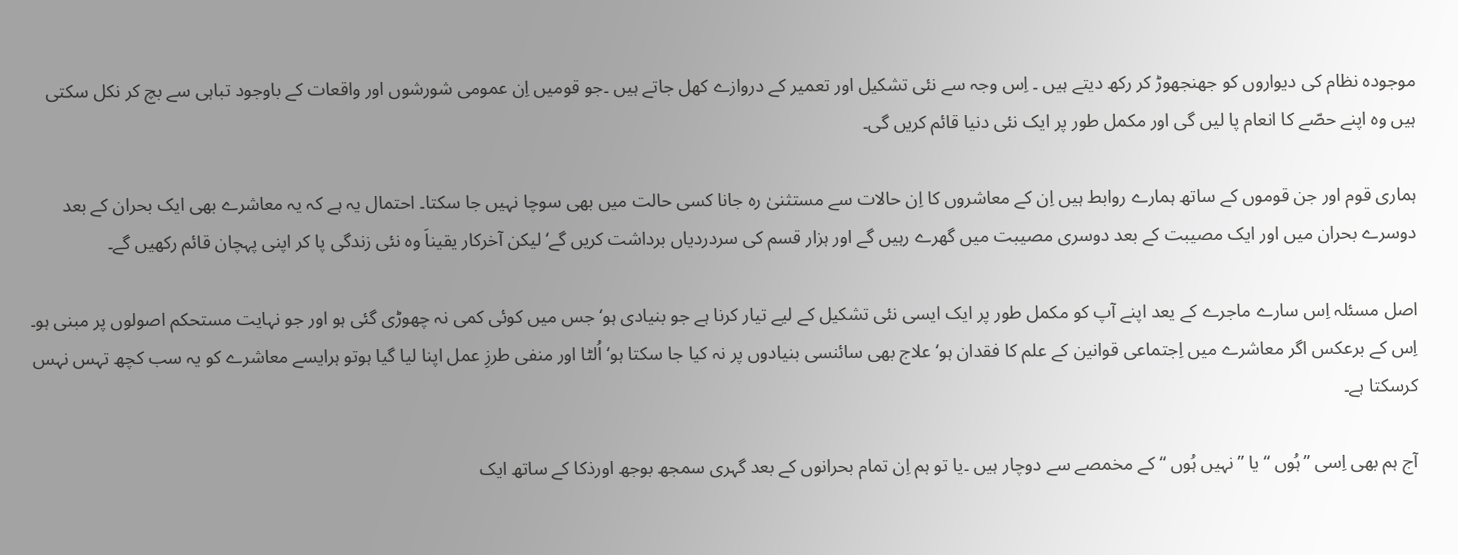موجودہ نظام کی دیواروں کو جھنجھوڑ کر رکھ دیتے ہیں ۔ اِس وجہ سے نئی تشکیل اور تعمیر کے دروازے کھل جاتے ہیں ۔جو قومیں اِن عمومی شورشوں اور واقعات کے باوجود تباہی سے بچ کر نکل سکتی ہیں وہ اپنے حصّے کا انعام پا لیں گی اور مکمل طور پر ایک نئی دنیا قائم کریں گی۔

ہماری قوم اور جن قوموں کے ساتھ ہمارے روابط ہیں اِن کے معاشروں کا اِن حالات سے مستثنیٰ رہ جانا کسی حالت میں بھی سوچا نہیں جا سکتا۔ احتمال یہ ہے کہ یہ معاشرے بھی ایک بحران کے بعد دوسرے بحران میں اور ایک مصیبت کے بعد دوسری مصیبت میں گھرے رہیں گے اور ہزار قسم کی سردردیاں برداشت کریں گے‘ لیکن آخرکار یقیناَ وہ نئی زندگی پا کر اپنی پہچان قائم رکھیں گے۔

اصل مسئلہ اِس سارے ماجرے کے یعد اپنے آپ کو مکمل طور پر ایک ایسی نئی تشکیل کے لیے تیار کرنا ہے جو بنیادی ہو‘ جس میں کوئی کمی نہ چھوڑی گئی ہو اور جو نہایت مستحکم اصولوں پر مبنی ہو۔ اِس کے برعکس اگر معاشرے میں اِجتماعی قوانین کے علم کا فقدان ہو‘ علاج بھی سائنسی بنیادوں پر نہ کیا جا سکتا ہو‘ اُلٹا اور منفی طرزِ عمل اپنا لیا گیا ہوتو ہرایسے معاشرے کو یہ سب کچھ تہس نہس کرسکتا ہے۔

آج ہم بھی اِسی ”ہُوں “ یا ”نہیں ہُوں “ کے مخمصے سے دوچار ہیں ۔یا تو ہم اِن تمام بحرانوں کے بعد گہری سمجھ بوجھ اورذکا کے ساتھ ایک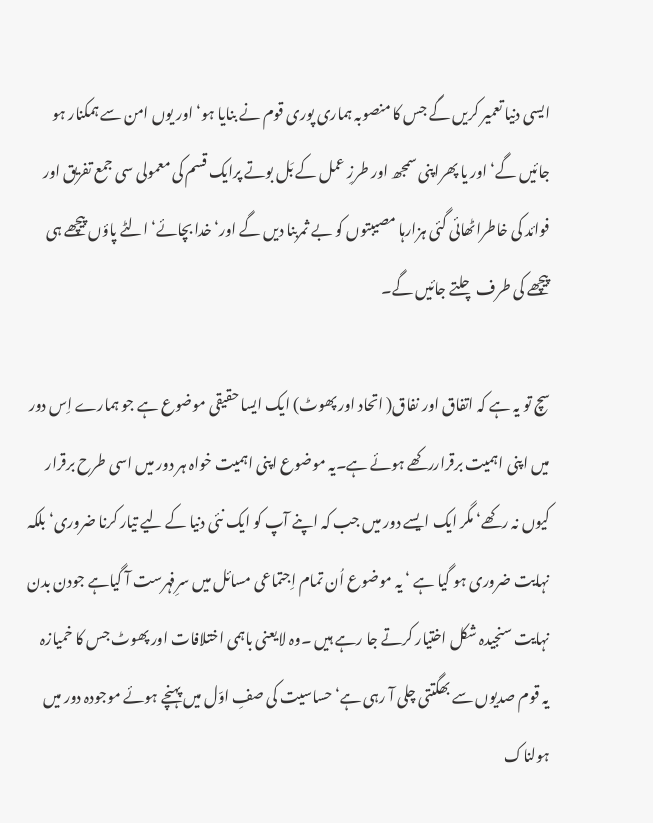ایسی دنیا تعمیر کریں گے جس کا منصوبہ ہماری پوری قوم نے بنایا ہو‘ اور یوں امن سے ہمکنار ہو جائیں گے‘ اور یا پھراپنی سمجھ اور طرزِ عمل کے بَل بوتے پرایک قسم کی معمولی سی جمع تفریق اور فوائد کی خاطراٹھائی گئی ہزارہا مصیبتوں کو بے ثمربنا دیں گے اور‘ خدا بچائے‘ الٹے پاؤں پیچھے ہی پیچھے کی طرف چلتے جائیں گے۔

سچ تو یہ ہے کہ اتفاق اور نفاق( اتحاد اور پھوٹ) ایک ایسا حقیقی موضوع ہے جو ہمارے اِس دور میں اپنی اہمیت برقراررکھے ہوئے ہے۔یہ موضوع اپنی اہمیت خواہ ہر دور میں اسی طرح برقرار کیوں نہ رکھے‘ مگر ایک ایسے دور میں جب کہ اپنے آپ کو ایک نئی دنیا کے لیے تیار کرنا ضروری‘ بلکہ نہایت ضروری ہو گیا ہے ‘ یہ موضوع اُن تمام اِجتماعی مسائل میں سرِفہرست آ گیاہے جودن بدن نہایت سنجیدہ شکل اختیار کرتے جا رہے ہیں ۔وہ لایعنی باہمی اختلافات اور پھوٹ جس کا خمیازہ یہ قوم صدیوں سے بھگتتی چلی آ رہی ہے‘ حساسیت کی صفِ اوّل میں پہنچے ہوئے موجودہ دور میں ہولناک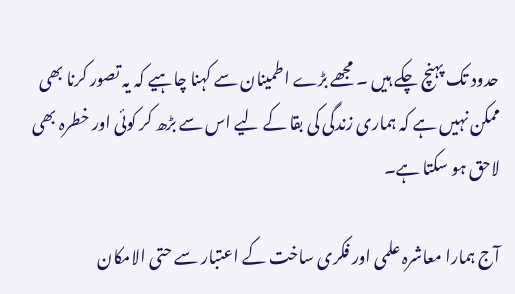حدود تک پہنچ چکے ہیں ۔ مجھے بڑے اطمینان سے کہنا چاہیے کہ یہ تصور کرنا بھی ممکن نہیں ہے کہ ہماری زندگی کی بقا کے لیے اس سے بڑھ کر کوئی اور خطرہ بھی لاحق ہو سکتا ہے۔

آج ہمارا معاشرہ علمی اور فکری ساخت کے اعتبار سے حتی الامکان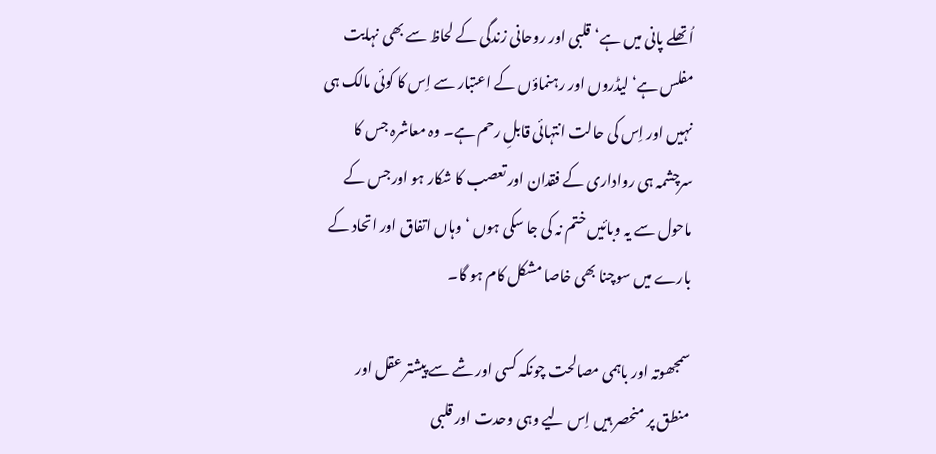اُتھلے پانی میں ہے‘قلبی اور روحانی زندگی کے لحاظ سے بھی نہایت مفلس ہے‘ لیڈروں اور رہنماؤں کے اعتبار سے اِس کا کوئی مالک ہی نہیں اور اِس کی حالت انتہائی قابلِ رحم ہے۔ وہ معاشرہ جس کا سرچشمہ ہی رواداری کے فقدان اور تعصب کا شکار ہو اورجس کے ماحول سے یہ وبائیں ختم نہ کی جا سکی ہوں ‘ وہاں اتفاق اور اتحاد کے بارے میں سوچنا بھی خاصا مشکل کام ہو گا۔

سمجھوتہ اور باہمی مصالحت چونکہ کسی اور شے سے پیشتر عقل اور منطق پر منحصر ہیں اِس لیے وہی وحدت اور قلبی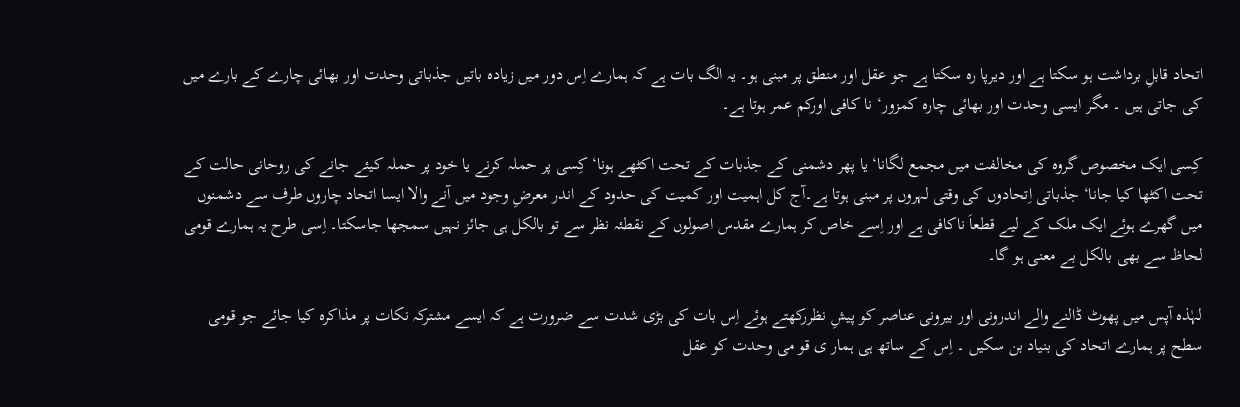اتحاد قابلِ برداشت ہو سکتا ہے اور دیرپا رہ سکتا ہے جو عقل اور منطق پر مبنی ہو۔ یہ الگ بات ہے کہ ہمارے اِس دور میں زیادہ باتیں جذباتی وحدت اور بھائی چارے کے بارے میں کی جاتی ہیں ۔ مگر ایسی وحدت اور بھائی چارہ کمزور‘ نا کافی اورکم عمر ہوتا ہے۔

کِسی ایک مخصوص گروہ کی مخالفت میں مجمع لگانا‘ یا پھر دشمنی کے جذبات کے تحت اکٹھے ہونا‘ کِسی پر حملہ کرنے یا خود پر حملہ کیئے جانے کی روحانی حالت کے تحت اکٹھا کیا جانا‘ جذباتی اِتحادوں کی وقتی لہروں پر مبنی ہوتا ہے۔آج کل اہمیت اور کمیت کی حدود کے اندر معرضِ وجود میں آنے والا ایسا اتحاد چاروں طرف سے دشمنوں میں گھرے ہوئے ایک ملک کے لیے قطعاَ ناکافی ہے اور اِسے خاص کر ہمارے مقدس اصولوں کے نقطئہ نظر سے تو بالکل ہی جائز نہیں سمجھا جاسکتا۔ اِسی طرح یہ ہمارے قومی لحاظ سے بھی بالکل بے معنی ہو گا۔

لہٰذہ آپس میں پھوٹ ڈالنے والے اندرونی اور بیرونی عناصر کو پیشِ نظررکھتے ہوئے اِس بات کی بڑی شدت سے ضرورت ہے کہ ایسے مشترکہ نکات پر مذاکرہ کیا جائے جو قومی سطح پر ہمارے اتحاد کی بنیاد بن سکیں ۔ اِس کے ساتھ ہی ہمار ی قو می وحدت کو عقل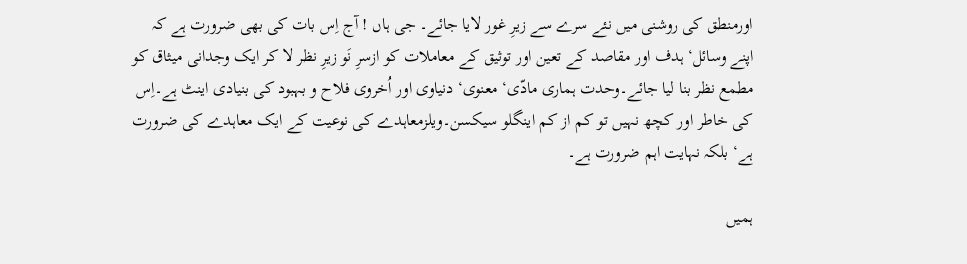اورمنطق کی روشنی میں نئے سرے سے زیرِ غور لایا جائے۔ جی ہاں ! آج اِس بات کی بھی ضرورت ہے کہ اپنے وسائل‘ ہدف اور مقاصد کے تعین اور توثیق کے معاملات کو ازسرِ نَو زیرِ نظر لا کر ایک وجدانی میثاق کو مطمع نظر بنا لیا جائے۔وحدت ہماری مادّی‘ معنوی‘ دنیاوی اور اُخروی فلاح و بہبود کی بنیادی اینٹ ہے۔اِس کی خاطر اور کچھ نہیں تو کم از کم اینگلو سیکسن۔ویلزمعاہدے کی نوعیت کے ایک معاہدے کی ضرورت ہے‘ بلکہ نہایت اہم ضرورت ہے۔

ہمیں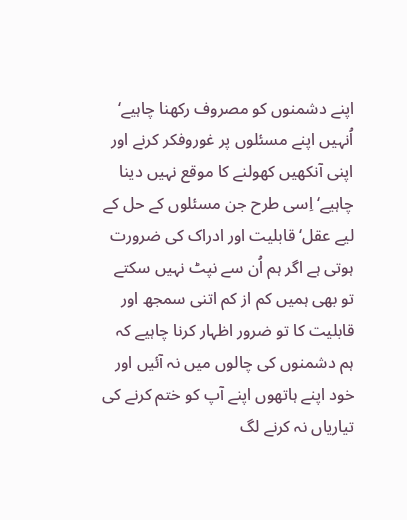اپنے دشمنوں کو مصروف رکھنا چاہیے‘ اُنہیں اپنے مسئلوں پر غوروفکر کرنے اور اپنی آنکھیں کھولنے کا موقع نہیں دینا چاہیے‘ اِسی طرح جن مسئلوں کے حل کے لیے عقل‘ قابلیت اور ادراک کی ضرورت ہوتی ہے اگر ہم اُن سے نپٹ نہیں سکتے تو بھی ہمیں کم از کم اتنی سمجھ اور قابلیت کا تو ضرور اظہار کرنا چاہیے کہ ہم دشمنوں کی چالوں میں نہ آئیں اور خود اپنے ہاتھوں اپنے آپ کو ختم کرنے کی تیاریاں نہ کرنے لگ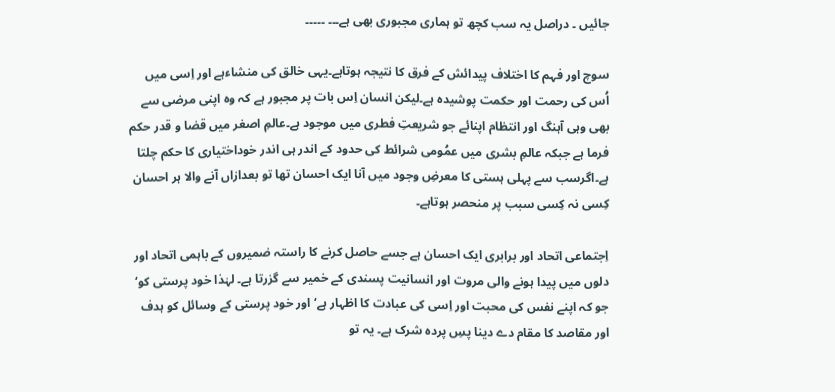جائیں ۔ دراصل یہ سب کچھ تو ہماری مجبوری بھی ہے۔۔۔ ۔۔۔۔۔

سوچ اور فہم کا اختلاف پیدائش کے فرق کا نتیجہ ہوتاہے۔یہی خالق کی منشاءہے اور اِسی میں اُس کی رحمت اور حکمت پوشیدہ ہے۔لیکن انسان اِس بات پر مجبور ہے کہ وہ اپنی مرضی سے بھی وہی آہنگ اور انتظام اپنائے جو شریعتِ فطری میں موجود ہے۔عالمِ اصغر میں قضا و قدر حکم فرما ہے جبکہ عالمِ بشری میں عمُومی شرائط کی حدود کے اندر ہی اندر خوداختیاری کا حکم چلتا ہے۔اگرسب سے پہلی ہستی کا معرضِ وجود میں آنا ایک احسان تھا تو بعدازاں آنے والا ہر احسان کِسی نہ کِسی سبب پر منحصر ہوتاہے۔

اِجتماعی اتحاد اور برابری ایک احسان ہے جسے حاصل کرنے کا راستہ ضمیروں کے باہمی اتحاد اور دلوں میں پیدا ہونے والی مروت اور انسانیت پسندی کے خمیر سے گزرتا ہے۔ لہٰذا خود پرستی کو‘ جو کہ اپنے نفس کی محبت اور اِسی کی عبادت کا اظہار ہے‘ اور خود پرستی کے وسائل کو ہدف اور مقاصد کا مقام دے دینا پسِ پردہ شرک ہے۔ یہ تو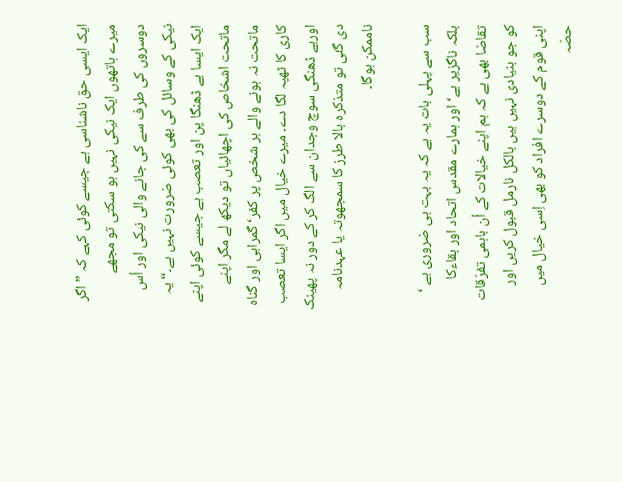ایک ایسی حق ناشناسی ہے جیسے کوئی کہے کہ ”اگر میرے ہاتھوں ایک نیکی نہیں ہو سکتی تو مجھے دوسروں کی طرف سے کی جانے والی نیکی اور اُس نیکی کے وسائل کی بھی کوئی ضرورت نہیں ہے۔“یہ ایک ایسا بے ڈھنگا پن اور تعصب ہے جیسے کوئی اپنے ماتحت اشخاص کی اچھائیاں تو دیکھ لے مگر اپنے ماتحت نہ ہونے والے ہر شخص پر کفر‘ گمراہی اور گناہ کاری کا ٹھپہ لگا دے۔ میرے خیال میں اگر ایسا تعصب اوربے ڈھنگی سوچ وجدان سے الگ کر کے دور نہ پھینک دی گئی تو متذکرہ بالا طرز کا سمجھوتہ یا عہدنامہ ناممکن ہوگا۔

سب سے پہلی بات یہ ہے کہ یہ بہت ہی ضروری ہے ‘ بلکہ ناگزیر ہے‘ اور ہمارے مقدس اتحاد اور بقاءکا تقاضا بھی ہے کہ ہم اپنے خیالات کے اُن باہمی تفرّقات کو جو بنیادی نہیں ہیں بالکل نارمل قبول کریں اور اپنی قوم کے دوسرے افراد کو بھی اِسی خیال میں حصّہ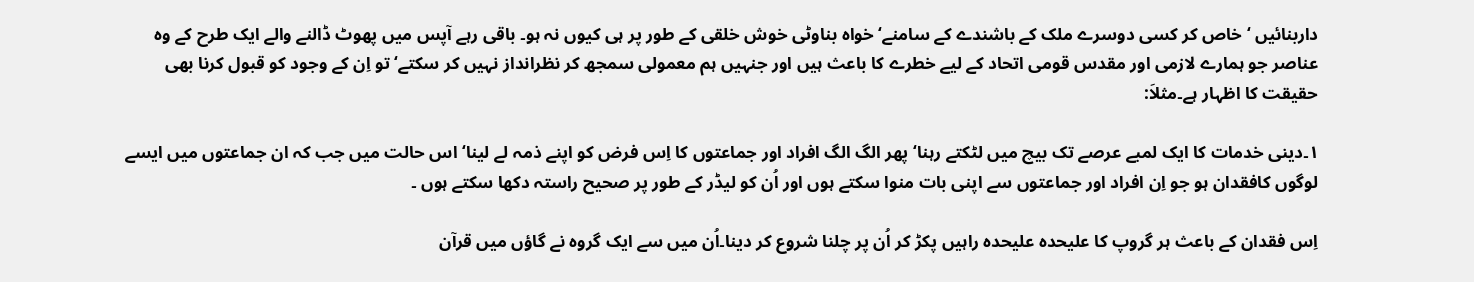داربنائیں ‘ خاص کر کسی دوسرے ملک کے باشندے کے سامنے‘ خواہ بناوٹی خوش خلقی کے طور پر ہی کیوں نہ ہو۔ باقی رہے آپس میں پھوٹ ڈالنے والے ایک طرح کے وہ عناصر جو ہمارے لازمی اور مقدس قومی اتحاد کے لیے خطرے کا باعث ہیں اور جنہیں ہم معمولی سمجھ کر نظرانداز نہیں کر سکتے‘ تو اِن کے وجود کو قبول کرنا بھی حقیقت کا اظہار ہے۔مثلاَ:

۱۔دینی خدمات کا ایک لمبے عرصے تک بیچ میں لٹکتے رہنا‘ پھر الگ الگ افراد اور جماعتوں کا اِس فرض کو اپنے ذمہ لے لینا‘ اس حالت میں جب کہ ان جماعتوں میں ایسے لوگوں کافقدان ہو جو اِن افراد اور جماعتوں سے اپنی بات منوا سکتے ہوں اور اُن کو لیڈر کے طور پر صحیح راستہ دکھا سکتے ہوں ۔

اِس فقدان کے باعث ہر گروپ کا علیحدہ علیحدہ راہیں پکڑ کر اُن پر چلنا شروع کر دینا۔اُن میں سے ایک گروہ نے گاؤں میں قرآن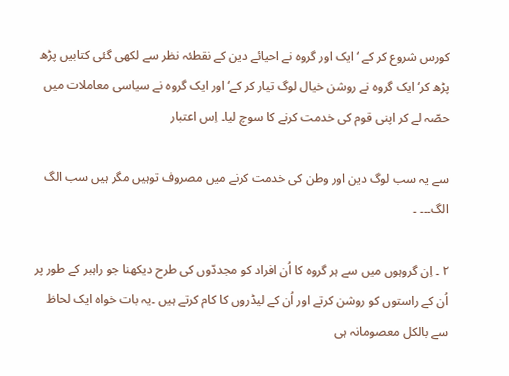کورس شروع کر کے ‘ ایک اور گروہ نے احیائے دین کے نقطئہ نظر سے لکھی گئی کتابیں پڑھ پڑھ کر‘ ایک گروہ نے روشن خیال لوگ تیار کر کے‘ اور ایک گروہ نے سیاسی معاملات میں حصّہ لے کر اپنی قوم کی خدمت کرنے کا سوچ لیا۔ اِس اعتبار

سے یہ سب لوگ دین اور وطن کی خدمت کرنے میں مصروف توہیں مگر ہیں سب الگ الگ۔۔۔ ۔

۲ ۔ اِن گروہوں میں سے ہر گروہ کا اُن افراد کو مجددّوں کی طرح دیکھنا جو راہبر کے طور پر اُن کے راستوں کو روشن کرتے اور اُن کے لیڈروں کا کام کرتے ہیں ۔یہ بات خواہ ایک لحاظ سے بالکل معصومانہ ہی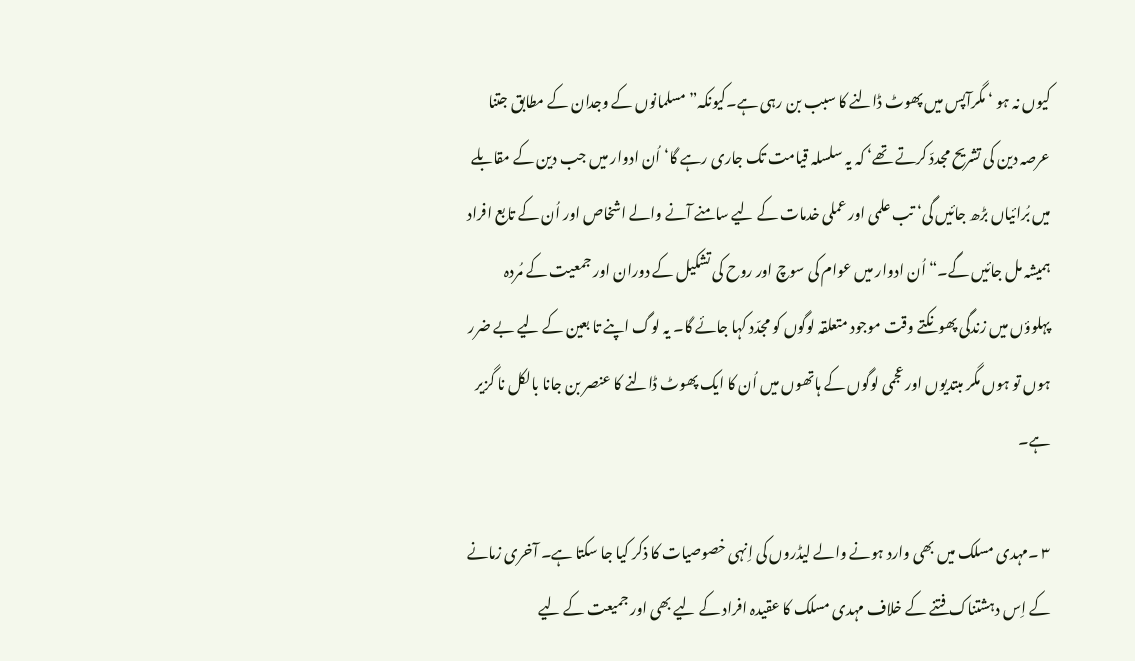کیوں نہ ہو ‘ مگرآپس میں پھوٹ ڈالنے کا سبب بن رہی ہے۔کیونکہ” مسلمانوں کے وجدان کے مطابق جتنا عرصہ دین کی تشریح مجددّ کرتے تھے‘ کہ یہ سلسلہ قیامت تک جاری رہے گا‘ اُن ادوار میں جب دین کے مقابلے میں بُرائیاں بڑھ جائیں گی‘ تب علمی اور عملی خدمات کے لیے سامنے آنے والے اشخاص اور اُن کے تابع افراد ہمیشہ مل جائیں گے۔“ اُن ادوار میں عوام کی سوچ اور روح کی تشکیل کے دوران اور جمعیت کے مُردہ پہلوؤں میں زندگی پھونکتے وقت موجود متعلقہ لوگوں کو مجدّد کہا جائے گا۔ یہ لوگ اپنے تا بعین کے لیے بے ضرر ہوں تو ہوں مگر مبتدیوں اور عجمی لوگوں کے ہاتھوں میں اُن کا ایک پھوٹ ڈالنے کا عنصر بن جانا بالکل نا گزیر ہے۔

۳ ۔مہدی مسلک میں بھی وارد ہونے والے لیڈروں کی اِنہی خصوصیات کا ذکر کیا جا سکتا ہے۔ آخری زمانے کے اِس دہشتناک فتنے کے خلاف مہدی مسلک کا عقیدہ افراد کے لیے بھی اور جمیعت کے لیے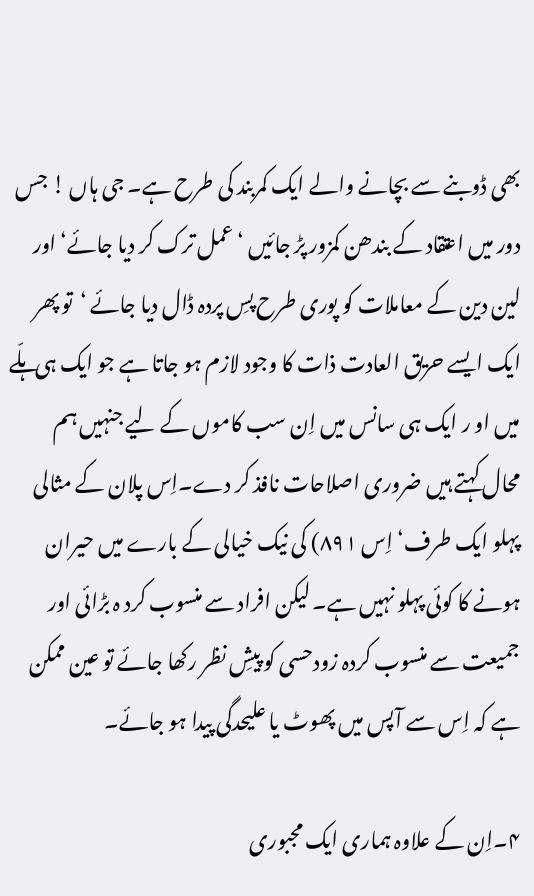بھی ڈوبنے سے بچانے والے ایک کمربند کی طرح ہے۔ جی ہاں ! جس دور میں اعتقاد کے بندھن کمزور پڑ جائیں ‘ عمل ترک کر دیا جائے‘ اور لین دین کے معاملات کو پوری طرح پسِ پردہ ڈال دیا جائے ‘تو پھر ایک ایسے حریق العادت ذات کا وجود لازم ہو جاتا ہے جو ایک ہی ہلّے میں او ر ایک ہی سانس میں اِن سب کاموں کے لیے جنہیں ہم محال کہتے ہیں ضروری اصلاحات نافذ کر دے۔اِس پلان کے مثالی پہلو ایک طرف‘ اِس ۸۹۱) کی نیک خیالی کے بارے میں حیران ہونے کا کوئی پہلو نہیں ہے۔ لیکن افراد سے منسوب کرد ہ بڑائی اور جمیعت سے منسوب کردہ زودحسی کو پیشِ نظر رکھا جائے تو عین ممکن ہے کہ اِس سے آپس میں پھوٹ یا علیحدگی پیدا ہو جائے۔

۴۔اِن کے علاوہ ہماری ایک مجبوری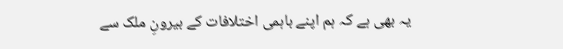یہ بھی ہے کہ ہم اپنے باہمی اختلافات کے بیرونِ ملک سے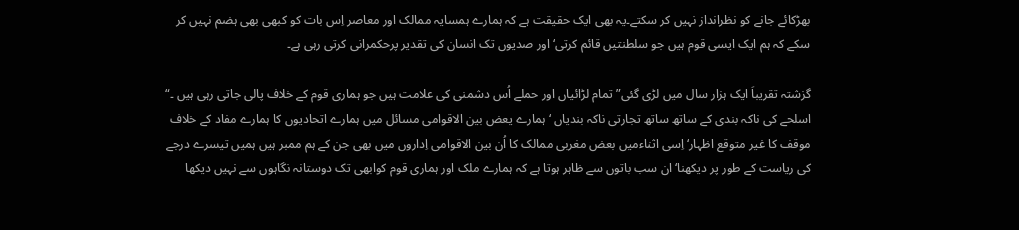بھڑکائے جانے کو نظرانداز نہیں کر سکتے۔یہ بھی ایک حقیقت ہے کہ ہمارے ہمسایہ ممالک اور معاصر اِس بات کو کبھی بھی ہضم نہیں کر سکے کہ ہم ایک ایسی قوم ہیں جو سلطنتیں قائم کرتی‘ اور صدیوں تک انسان کی تقدیر پرحکمرانی کرتی رہی ہے۔

گزشتہ تقریباَ ایک ہزار سال میں لڑی گئی” تمام لڑائیاں اور حملے اُس دشمنی کی علامت ہیں جو ہماری قوم کے خلاف پالی جاتی رہی ہیں ۔“ اسلحے کی ناکہ بندی کے ساتھ ساتھ تجارتی ناکہ بندیاں ‘ ہمارے یعض بین الاقوامی مسائل میں ہمارے اتحادیوں کا ہمارے مفاد کے خلاف موقف کا غیر متوقع اظہار‘ اِسی اثناءمیں بعض مغربی ممالک کا اُن بین الاقوامی اِداروں میں بھی جن کے ہم ممبر ہیں ہمیں تیسرے درجے کی ریاست کے طور پر دیکھنا‘ ان سب باتوں سے ظاہر ہوتا ہے کہ ہمارے ملک اور ہماری قوم کوابھی تک دوستانہ نگاہوں سے نہیں دیکھا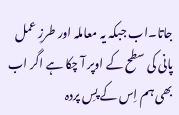جاتا۔اب جبکہ یہ معاملہ اور طرزِ عمل پانی کی سطح کے اوپر آ چکا ہے اگر اب بھی ہم اِس کے پسِ پردہ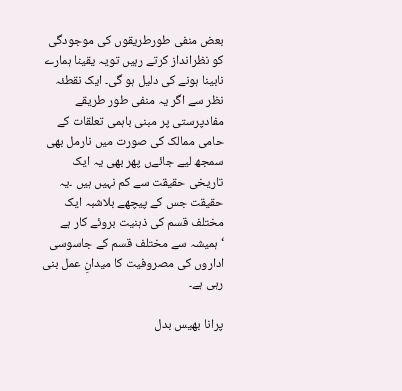بعض منفی طورطریقوں کی موجودگی کو نظرانداز کرتے رہیں تویہ یقینا ہمارے نابینا ہونے کی دلیل ہو گی۔ ایک نقطئہ نظر سے اگر یہ منفی طور طریقے مفادپرستی پر مبنی باہمی تعلقات کے حامی ممالک کی صورت میں نارمل بھی سمجھ لیے جائےں پھر بھی یہ ایک تاریخی حقیقت سے کم نہیں ہیں ۔یہ حقیقت جس کے پیچھے بلاشبہ ایک مختلف قسم کی ذہنیت بروئے کار ہے ‘ہمیشہ سے مختلف قسم کے جاسوسی اداروں کی مصروفیت کا میدانِ عمل بنی رہی ہے۔

پرانا بھیس بدل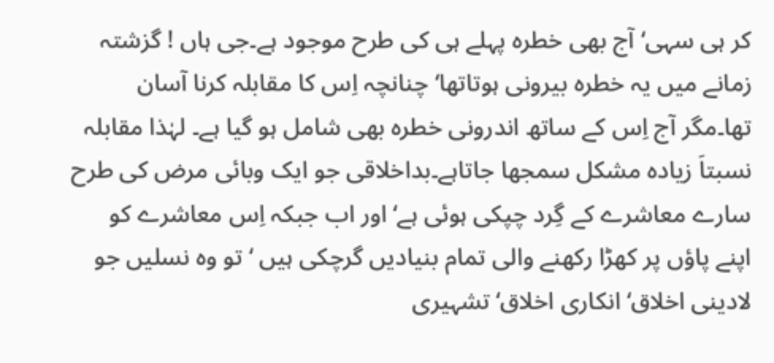کر ہی سہی‘ آج بھی خطرہ پہلے ہی کی طرح موجود ہے۔جی ہاں ! گزشتہ زمانے میں یہ خطرہ بیرونی ہوتاتھا‘ چنانچہ اِس کا مقابلہ کرنا آسان تھا۔مگر آج اِس کے ساتھ اندرونی خطرہ بھی شامل ہو گیا ہے۔ لہٰذا مقابلہ نسبتاَ زیادہ مشکل سمجھا جاتاہے۔بداخلاقی جو ایک وبائی مرض کی طرح سارے معاشرے کے گِرد چپکی ہوئی ہے‘ اور اب جبکہ اِس معاشرے کو اپنے پاؤں پر کھڑا رکھنے والی تمام بنیادیں گرچکی ہیں ‘ تو وہ نسلیں جو لادینی اخلاق‘ انکاری اخلاق‘تشہیری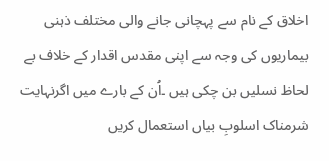اخلاق کے نام سے پہچانی جانے والی مختلف ذہنی بیماریوں کی وجہ سے اپنی مقدس اقدار کے خلاف بے لحاظ نسلیں بن چکی ہیں ۔اُن کے بارے میں اگرنہایت شرمناک اسلوبِ بیاں استعمال کریں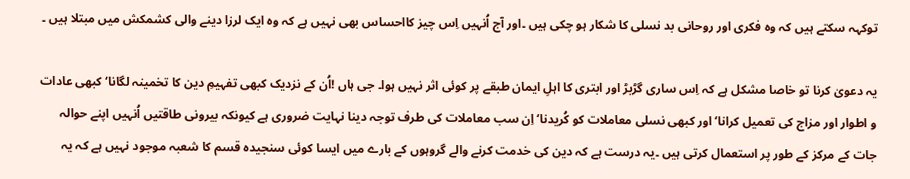توکہہ سکتے ہیں کہ وہ فکری اور روحانی بد نسلی کا شکار ہو چکی ہیں ۔اور آج اُنہیں اِس چیز کااحساس بھی نہیں ہے کہ وہ ایک لرزا دینے والی کشمکش میں مبتلا ہیں ۔

یہ دعویٰ کرنا تو خاصا مشکل ہے کہ اِس ساری گڑبڑ اور ابتری کا اہلِ ایمان طبقے پر کوئی اثر نہیں ہوا۔ جی ہاں !اُن کے نزدیک کبھی تفہیمِ دین کا تخمینہ لگانا‘ کبھی عادات و اطوار اور مزاج کی تعمیل کرانا‘ اور کبھی نسلی معاملات کو کُریدنا‘ اِن سب معاملات کی طرف توجہ دینا نہایت ضروری ہے کیونکہ بیرونی طاقتیں اُنہیں اپنے حوالہ جات کے مرکز کے طور پر استعمال کرتی ہیں ۔یہ درست ہے کہ دین کی خدمت کرنے والے گروہوں کے بارے میں ایسا کوئی سنجیدہ قسم کا شعبہ موجود نہیں ہے کہ یہ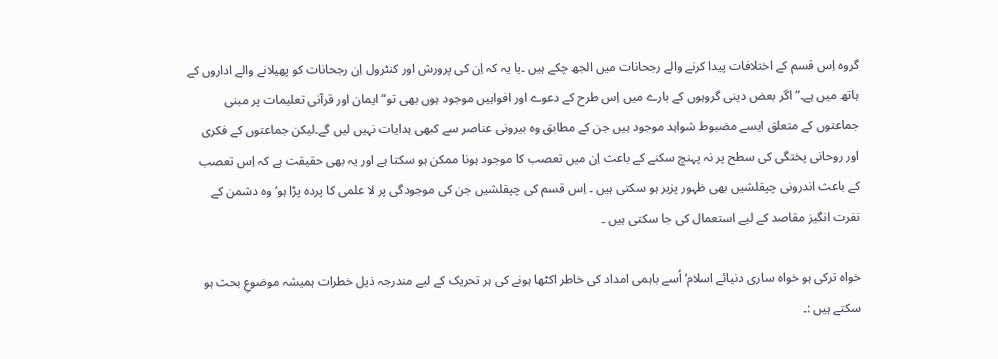گروہ اِس قسم کے اختلافات پیدا کرنے والے رجحانات میں الجھ چکے ہیں ۔یا یہ کہ اِن کی پرورش اور کنٹرول اِن رجحانات کو پھیلانے والے اداروں کے ہاتھ میں ہے۔”اگر بعض دینی گروہوں کے بارے میں اِس طرح کے دعوے اور افواہیں موجود ہوں بھی تو“ ایمان اور قرآنی تعلیمات پر مبنی جماعتوں کے متعلق ایسے مضبوط شواہد موجود ہیں جن کے مطابق وہ بیرونی عناصر سے کبھی ہدایات نہیں لیں گے۔لیکن جماعتوں کے فکری اور روحانی پختگی کی سطح پر نہ پہنچ سکنے کے باعث اِن میں تعصب کا موجود ہونا ممکن ہو سکتا ہے اور یہ بھی حقیقت ہے کہ اِس تعصب کے باعث اندرونی چپقلشیں بھی ظہور پزیر ہو سکتی ہیں ۔ اِس قسم کی چپقلشیں جن کی موجودگی پر لا علمی کا پردہ پڑا ہو‘ وہ دشمن کے نفرت انگیز مقاصد کے لیے استعمال کی جا سکتی ہیں ۔

خواہ ترکی ہو خواہ ساری دنیائے اسلام‘ اُسے باہمی امداد کی خاطر اکٹھا ہونے کی ہر تحریک کے لیے مندرجہ ذیل خطرات ہمیشہ موضوعِ بحث ہو سکتے ہیں :۔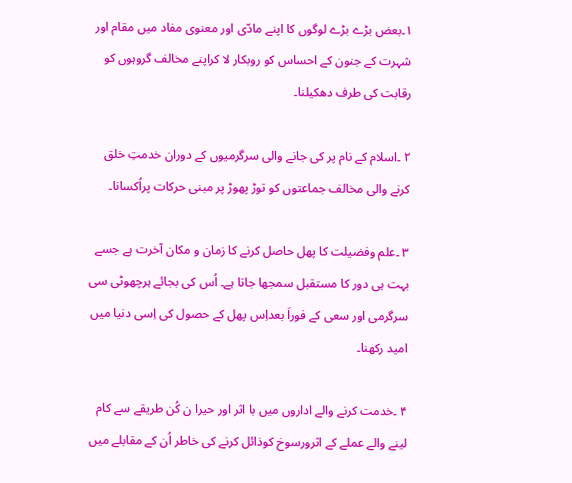۱۔بعض بڑے بڑے لوگوں کا اپنے مادّی اور معنوی مفاد میں مقام اور شہرت کے جنون کے احساس کو روبکار لا کراپنے مخالف گروہوں کو رقابت کی طرف دھکیلنا۔

۲ ۔اسلام کے نام پر کی جانے والی سرگرمیوں کے دوران خدمتِ خلق کرنے والی مخالف جماعتوں کو توڑ پھوڑ پر مبنی حرکات پراُکسانا۔

۳ ۔علم وفضیلت کا پھل حاصل کرنے کا زمان و مکان آخرت ہے جسے بہت ہی دور کا مستقبل سمجھا جاتا ہے۔ اُس کی بجائے ہرچھوٹی سی سرگرمی اور سعی کے فوراَ بعداِس پھل کے حصول کی اِسی دنیا میں امید رکھنا۔

۴ ۔خدمت کرنے والے اداروں میں با اثر اور حیرا ن کُن طریقے سے کام لینے والے عملے کے اثرورسوخ کوذائل کرنے کی خاطر اُن کے مقابلے میں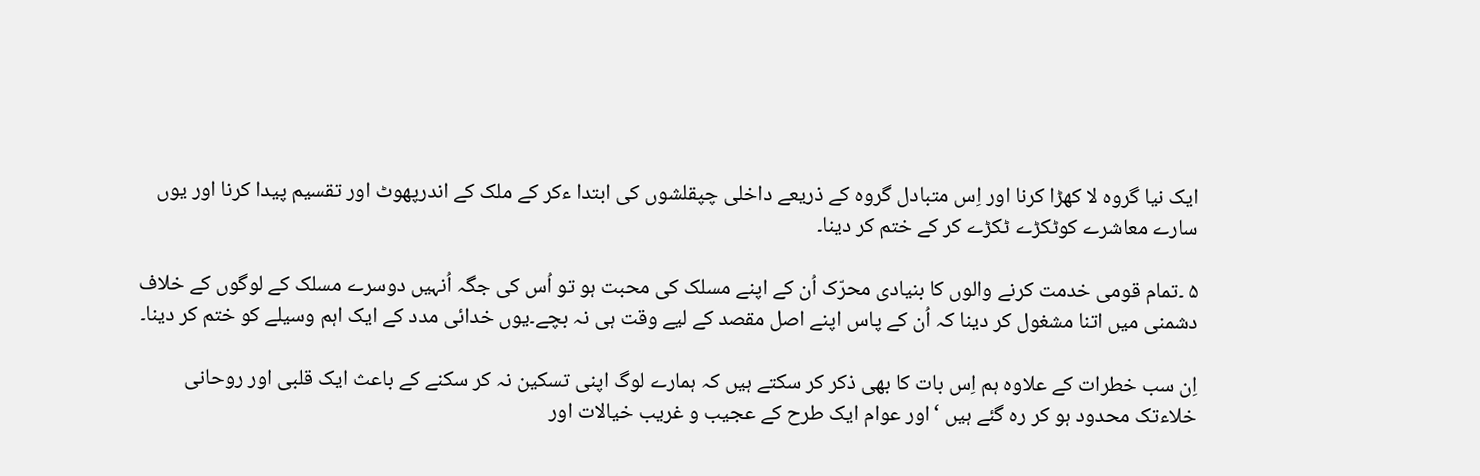ایک نیا گروہ لا کھڑا کرنا اور اِس متبادل گروہ کے ذریعے داخلی چپقلشوں کی ابتدا ءکر کے ملک کے اندرپھوٹ اور تقسیم پیدا کرنا اور یوں سارے معاشرے کوٹکڑے ٹکڑے کر کے ختم کر دینا۔

۵ ۔تمام قومی خدمت کرنے والوں کا بنیادی محرّک اُن کے اپنے مسلک کی محبت ہو تو اُس کی جگہ اُنہیں دوسرے مسلک کے لوگوں کے خلاف دشمنی میں اتنا مشغول کر دینا کہ اُن کے پاس اپنے اصل مقصد کے لیے وقت ہی نہ بچے۔یوں خدائی مدد کے ایک اہم وسیلے کو ختم کر دینا۔

اِن سب خطرات کے علاوہ ہم اِس بات کا بھی ذکر کر سکتے ہیں کہ ہمارے لوگ اپنی تسکین نہ کر سکنے کے باعث ایک قلبی اور روحانی خلاءتک محدود ہو کر رہ گئے ہیں ‘اور عوام ایک طرح کے عجیب و غریب خیالات اور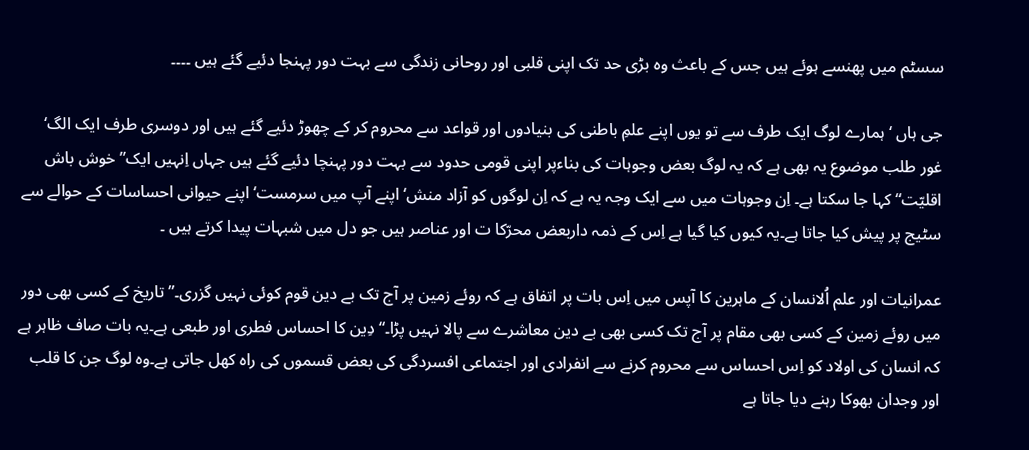سسٹم میں پھنسے ہوئے ہیں جس کے باعث وہ بڑی حد تک اپنی قلبی اور روحانی زندگی سے بہت دور پہنجا دئیے گئے ہیں ۔۔۔۔

جی ہاں ‘ ہمارے لوگ ایک طرف سے تو یوں اپنے علمِ باطنی کی بنیادوں اور قواعد سے محروم کر کے چھوڑ دئیے گئے ہیں اور دوسری طرف ایک الگ‘ غور طلب موضوع یہ بھی ہے کہ یہ لوگ بعض وجوہات کی بناءپر اپنی قومی حدود سے بہت دور پہنچا دئیے گئے ہیں جہاں اِنہیں ایک”خوش باش اقلیّت“ کہا جا سکتا ہے۔ اِن وجوہات میں سے ایک وجہ یہ ہے کہ اِن لوگوں کو آزاد منش‘ اپنے آپ میں سرمست‘ اپنے حیوانی احساسات کے حوالے سے سٹیج پر پیش کیا جاتا ہے۔یہ کیوں کیا گیا ہے اِس کے ذمہ داربعض محرّکا ت اور عناصر ہیں جو دل میں شبہات پیدا کرتے ہیں ۔

عمرانیات اور علم اُلانسان کے ماہرین کا آپس میں اِس بات پر اتفاق ہے کہ روئے زمین پر آج تک بے دین قوم کوئی نہیں گزری۔”تاریخ کے کسی بھی دور میں روئے زمین کے کسی بھی مقام پر آج تک کسی بھی بے دین معاشرے سے پالا نہیں پڑا۔“ دِین کا احساس فطری اور طبعی ہے۔یہ بات صاف ظاہر ہے کہ انسان کی اولاد کو اِس احساس سے محروم کرنے سے انفرادی اور اجتماعی افسردگی کی بعض قسموں کی راہ کھل جاتی ہے۔وہ لوگ جن کا قلب اور وجدان بھوکا رہنے دیا جاتا ہے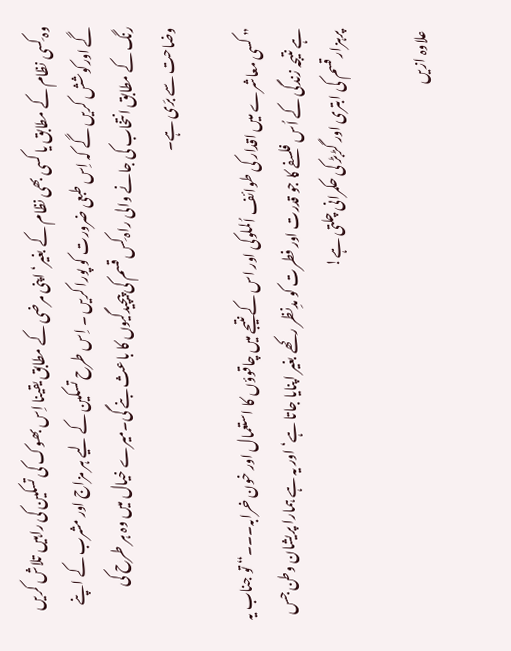وہ کِسی نظام کے مطابق یا کسی بھی نظام کے بغیر‘ اپنی مرضی کے مطابق یقینا اِس بھوک کی تسکین کی راہیں تلاش کریں گے اورکوشش کریں گے کہ اِس طبعی ضرورت کو پورا کریں ۔ اِس طرح تسکین کے لیے ہر مزاج اور مشرب کے اپنے رنگ کے مطابق انتخاب کی جانے والی راہ کِس قسم کی پیچیدگیوں کا باعث بنے گی۔میرے خیال میں وہ ہر طرح کی وضاحت سے برَی ہے۔

” کسی معاشرے میں اقدار کی طوائف اُلملوکی اور اس کے نتیجے میں چاقوؤں کا استعمال اور خون خرابہ۔۔۔“ تو جناب یہ ہے نتیجہ زندگی کے اُس فلسفے کا جو قدرت اور فطرت کو مدِنظر رکھے بغیر اپنایا جاتا ہے‘ اور یہ ہے ہمارا پریشان وطن جس پرہزار قسم کی ابتری اور گڑبڑ کی حکمرانی چلتی ہے!

علاوہ ازیں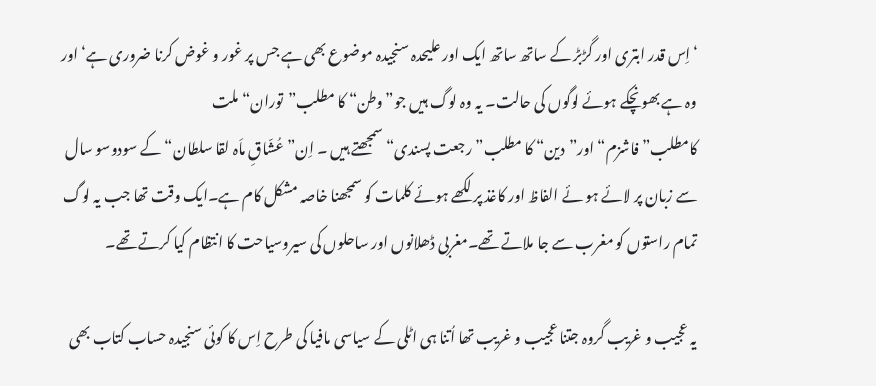‘اِس قدر ابتری اور گڑبڑ کے ساتھ ساتھ ایک اور علیحدہ سنجیدہ موضوع بھی ہے جس پر غور و غوض کرنا ضروری ہے‘ اور وہ ہے بھونچکے ہوئے لوگوں کی حالت۔ یہ وہ لوگ ہیں جو”وطن“ کا مطلب”توران“ ملت کامطلب”فاشزم“اور”دین“ کا مطلب”رجعت پسندی“ سمجھتے ہیں ۔ اِن”عُشّاقِ ماَہ لقا سلطان“ کے سودوسو سال سے زبان پر لائے ہو ئے الفاظ اور کاغذ پر لکھے ہوئے کلمات کو سمجھنا خاصہ مشکل کام ہے۔ایک وقت تھا جب یہ لوگ تمام راستوں کو مغرب سے جا ملاتے تھے۔مغربی ڈھلانوں اور ساحلوں کی سیروسیاحت کا انتظام کیا کرتے تھے۔

یہ عجیب و غریب گروہ جتنا عجیب و غریب تھا اُتنا ہی اٹلی کے سیاسی مافیا کی طرح اِس کا کوئی سنجیدہ حساب کتاب بھی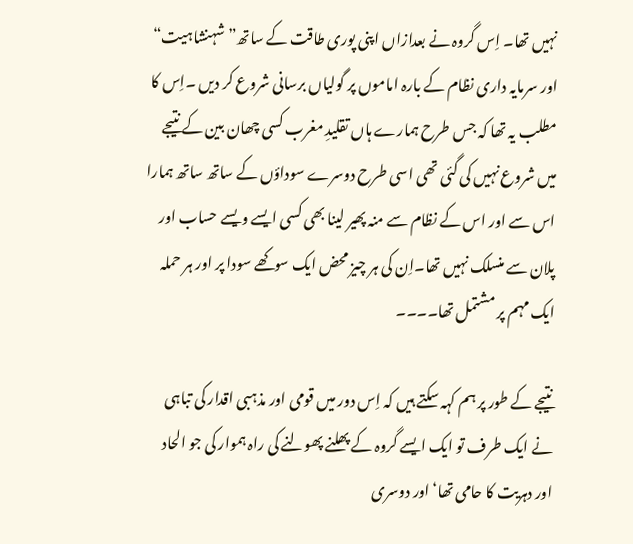نہیں تھا۔ اِس گروہ نے بعدازاں اپنی پوری طاقت کے ساتھ” شہنشاہیت“ اور سرمایہ داری نظام کے بارہ اماموں پر گولیاں برسانی شروع کر دیں ۔اِس کا مطلب یہ تھا کہ جس طرح ہمارے ہاں تقلیدِ مغرب کسی چھان بین کے نتیجے میں شروع نہیں کی گئی تھی اسی طرح دوسرے سوداؤں کے ساتھ ساتھ ہمارا اس سے اور اس کے نظام سے منہ پھیر لینا بھی کسی ایسے ویسے حساب اور پلان سے منسلک نہیں تھا۔اِن کی ہر چیز محض ایک سوکھے سودا پر اور ہر حملہ ایک مہم پر مشتمل تھا۔۔۔۔

نتیجے کے طور پر ہم کہہ سکتے ہیں کہ اِس دور میں قومی اور مذہبی اقدار کی تباہی نے ایک طرف تو ایک ایسے گروہ کے پھلنے پھولنے کی راہ ہموار کی جو الحاد اور دہریت کا حامی تھا‘ اور دوسری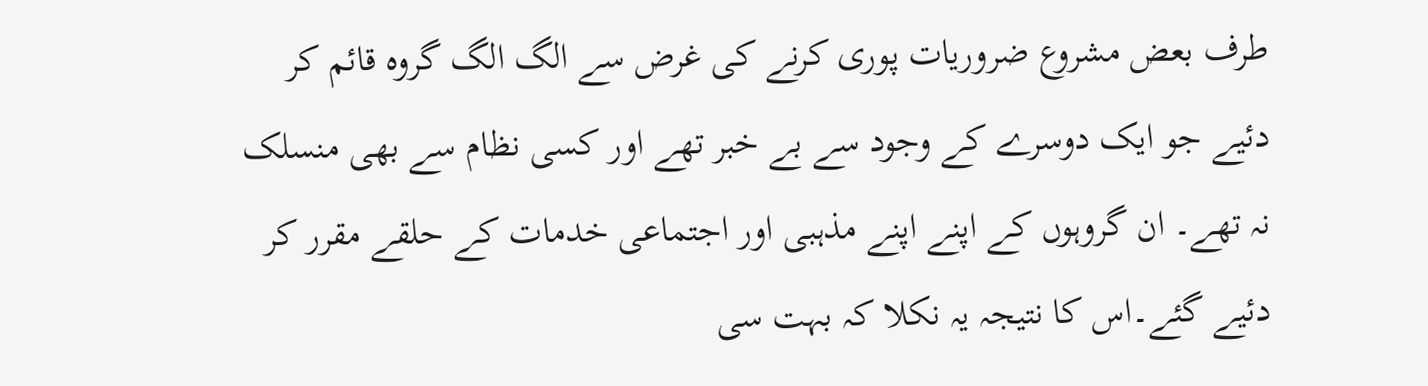طرف بعض مشروع ضروریات پوری کرنے کی غرض سے الگ الگ گروہ قائم کر دئیے جو ایک دوسرے کے وجود سے بے خبر تھے اور کسی نظام سے بھی منسلک نہ تھے۔ ان گروہوں کے اپنے اپنے مذہبی اور اجتماعی خدمات کے حلقے مقرر کر دئیے گئے۔اس کا نتیجہ یہ نکلا کہ بہت سی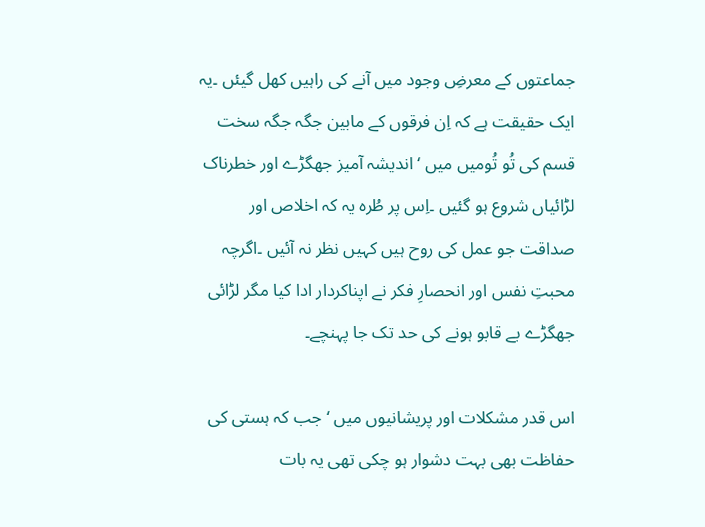جماعتوں کے معرضِ وجود میں آنے کی راہیں کھل گیئں ۔یہ ایک حقیقت ہے کہ اِن فرقوں کے مابین جگہ جگہ سخت قسم کی تُو تُومیں میں ‘ اندیشہ آمیز جھگڑے اور خطرناک لڑائیاں شروع ہو گئیں ۔اِس پر طُرہ یہ کہ اخلاص اور صداقت جو عمل کی روح ہیں کہیں نظر نہ آئیں ۔اگرچہ محبتِ نفس اور انحصارِ فکر نے اپناکردار ادا کیا مگر لڑائی جھگڑے بے قابو ہونے کی حد تک جا پہنچے۔

اس قدر مشکلات اور پریشانیوں میں ‘ جب کہ ہستی کی حفاظت بھی بہت دشوار ہو چکی تھی یہ بات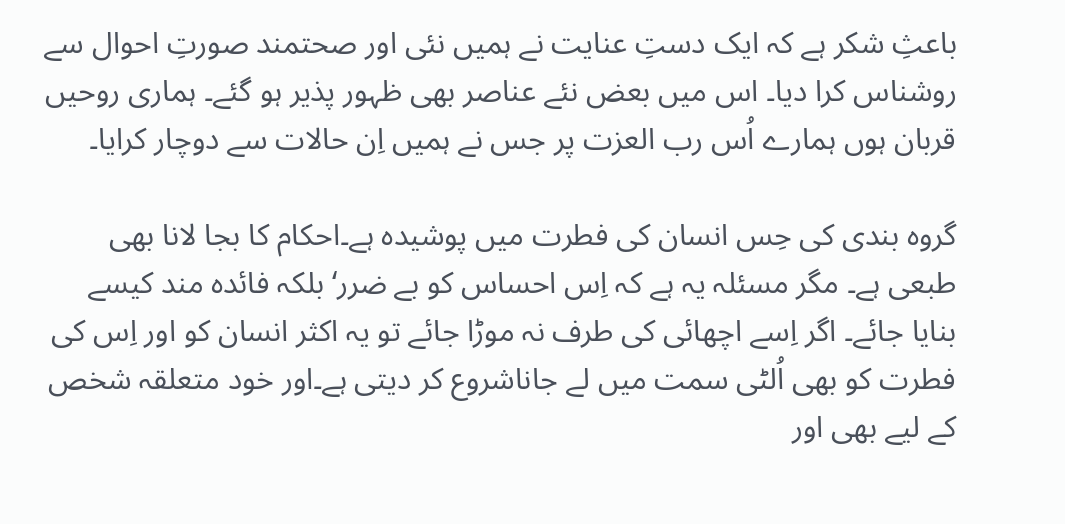باعثِ شکر ہے کہ ایک دستِ عنایت نے ہمیں نئی اور صحتمند صورتِ احوال سے روشناس کرا دیا۔ اس میں بعض نئے عناصر بھی ظہور پذیر ہو گئے۔ ہماری روحیں قربان ہوں ہمارے اُس رب العزت پر جس نے ہمیں اِن حالات سے دوچار کرایا۔

گروہ بندی کی حِس انسان کی فطرت میں پوشیدہ ہے۔احکام کا بجا لانا بھی طبعی ہے۔ مگر مسئلہ یہ ہے کہ اِس احساس کو بے ضرر‘ بلکہ فائدہ مند کیسے بنایا جائے۔ اگر اِسے اچھائی کی طرف نہ موڑا جائے تو یہ اکثر انسان کو اور اِس کی فطرت کو بھی اُلٹی سمت میں لے جاناشروع کر دیتی ہے۔اور خود متعلقہ شخص کے لیے بھی اور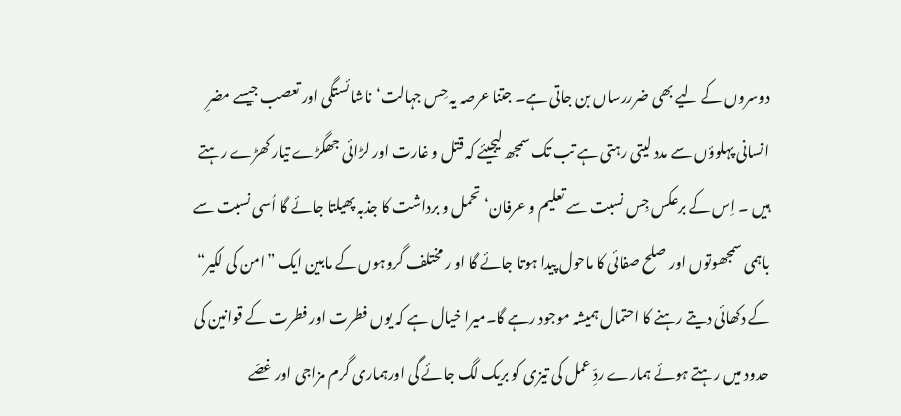دوسروں کے لیے بھی ضرررساں بن جاتی ہے۔ جتنا عرصہ یہ حِس جہالت‘ناشائستگی اور تعصب جیسے مضرِ انسانی پہلوؤں سے مدد لیتی رہتی ہے تب تک سمجھ لیجیئے کہ قتل و غارت اور لڑائی جھگڑے تیار کھڑے رہتے ہیں ۔ اِس کے برعکس جِس نسبت سے تعلیم و عرفان‘ تحمل و برداشت کا جذبہ پھیلتا جائے گا اُسی نسبت سے باہمی سمجھوتوں اور صلح صفائی کا ماحول پیدا ہوتا جائے گا او ر مختلف گروہوں کے مابین ایک ”امن کی لکیر“ کے دکھائی دیتے رہنے کا احتمال ہمیشہ موجود رہے گا۔میرا خیال ہے کہ یوں فطرت اور فطرت کے قوانین کی حدود میں رہتے ہوئے ہمارے ردِّ عمل کی تیزی کو بریک لگ جائے گی اورہماری گرم مزاجی اور غصّے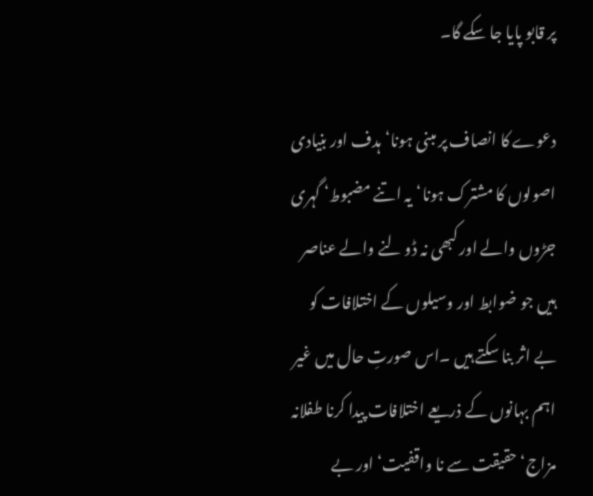پر قابو پایا جا سکے گا۔

دعوے کا انصاف پر مبنی ہونا‘ہدف اور بنیادی اصولوں کا مشترک ہونا‘یہ اتنے مضبوط‘ گہری جڑوں والے اور کبھی نہ ڈو لنے والے عناصر ہیں جو ضوابط اور وسیلوں کے اختلافات کو بے اثر بنا سکتے ہیں ۔اس صورتِ حال میں غیر اہم بہانوں کے ذریعے اختلافات پیدا کرنا طفلانہ مزاج‘ حقیقت سے نا واقفیت‘ اور بے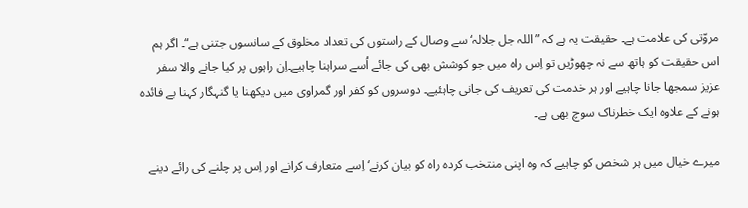مروّتی کی علامت ہے۔ حقیقت یہ ہے کہ ”اللہ جل جلالہ‘ سے وصال کے راستوں کی تعداد مخلوق کے سانسوں جتنی ہے“۔ اگر ہم اس حقیقت کو ہاتھ سے نہ چھوڑیں تو اِس راہ میں جو کوشش بھی کی جائے اُسے سراہنا چاہیے۔اِن راہوں پر کیا جانے والا سفر عزیز سمجھا جانا چاہیے اور ہر خدمت کی تعریف کی جانی چاہئیے۔ دوسروں کو کفر اور گمراوی میں دیکھنا یا گنہگار کہنا بے فائدہ ہونے کے علاوہ ایک خطرناک سوچ بھی ہے۔

میرے خیال میں ہر شخص کو چاہیے کہ وہ اپنی منتخب کردہ راہ کو بیان کرنے‘ اِسے متعارف کرانے اور اِس پر چلنے کی رائے دینے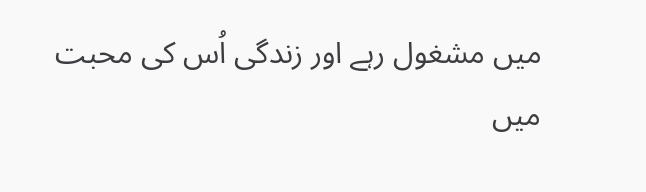میں مشغول رہے اور زندگی اُس کی محبت میں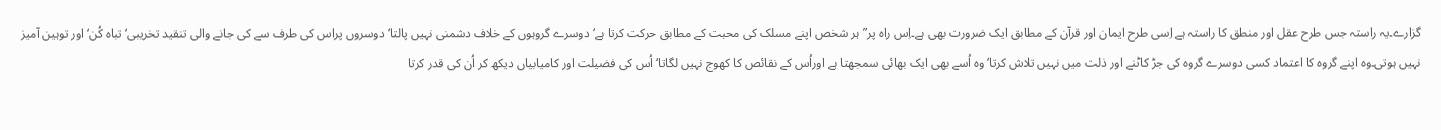گزارے۔یہ راستہ جس طرح عقل اور منطق کا راستہ ہے اِسی طرح ایمان اور قرآن کے مطابق ایک ضرورت بھی ہے۔اِس راہ پر”ہر شخص اپنے مسلک کی محبت کے مطابق حرکت کرتا ہے‘ دوسرے گروہوں کے خلاف دشمنی نہیں پالتا‘ دوسروں پراس کی طرف سے کی جانے والی تنقید تخریبی‘ تباہ کُن‘ اور توہین آمیز نہیں ہوتی۔وہ اپنے گروہ کا اعتماد کسی دوسرے گروہ کی جڑ کاٹنے اور ذلت میں نہیں تلاش کرتا‘ وہ اُسے بھی ایک بھائی سمجھتا ہے اوراُس کے نقائص کا کھوج نہیں لگاتا‘ اُس کی فضیلت اور کامیابیاں دیکھ کر اُن کی قدر کرتا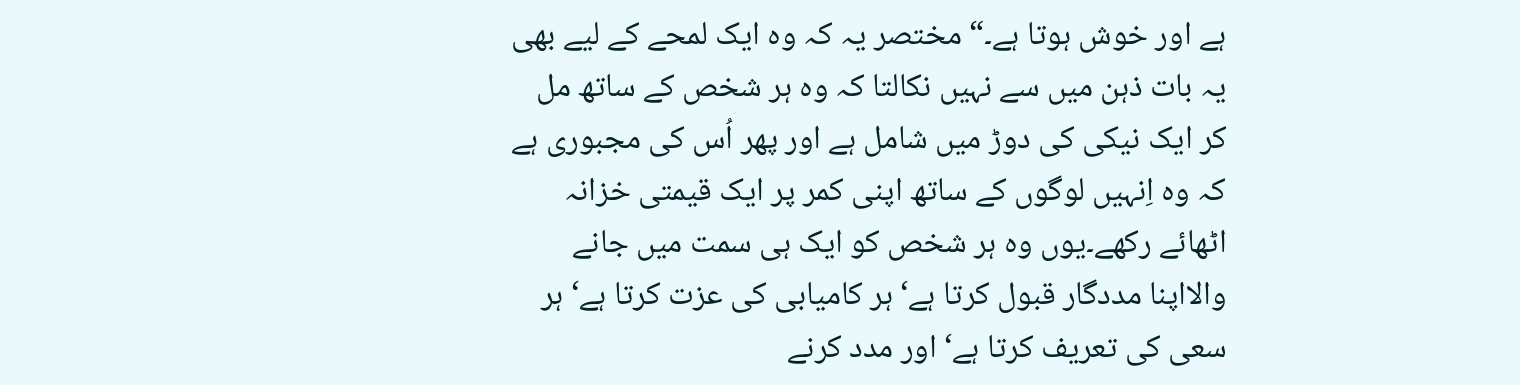ہے اور خوش ہوتا ہے۔“ مختصر یہ کہ وہ ایک لمحے کے لیے بھی یہ بات ذہن میں سے نہیں نکالتا کہ وہ ہر شخص کے ساتھ مل کر ایک نیکی کی دوڑ میں شامل ہے اور پھر اُس کی مجبوری ہے کہ وہ اِنہیں لوگوں کے ساتھ اپنی کمر پر ایک قیمتی خزانہ اٹھائے رکھے۔یوں وہ ہر شخص کو ایک ہی سمت میں جانے والااپنا مددگار قبول کرتا ہے‘ ہر کامیابی کی عزت کرتا ہے‘ ہر سعی کی تعریف کرتا ہے‘ اور مدد کرنے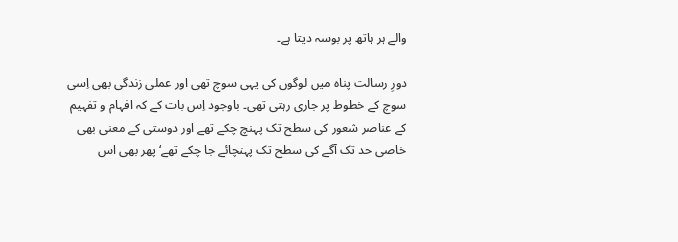والے ہر ہاتھ پر بوسہ دیتا ہے۔

دورِ رسالت پناہ میں لوگوں کی یہی سوچ تھی اور عملی زندگی بھی اِسی سوچ کے خطوط پر جاری رہتی تھی۔ باوجود اِس بات کے کہ افہام و تفہیم کے عناصر شعور کی سطح تک پہنچ چکے تھے اور دوستی کے معنی بھی خاصی حد تک آگے کی سطح تک پہنچائے جا چکے تھے‘ پھر بھی اس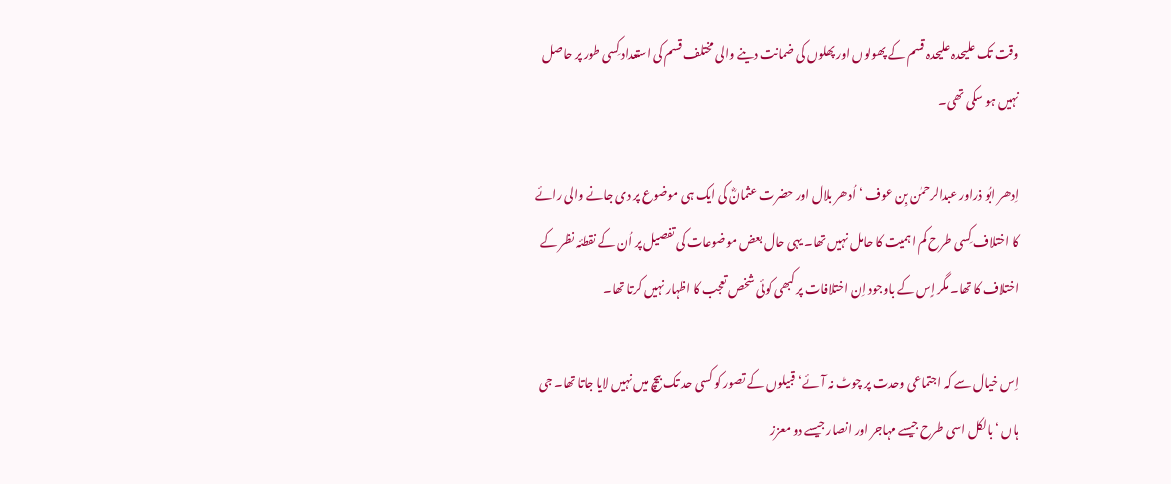وقت تک علیحدہ علیحدہ قسم کے پھولوں اور پھلوں کی ضمانت دینے والی مختلف قسم کی استعداد کِسی طور پر حاصل نہیں ہو سکی تھی۔

اِدھر ابُو ذراور عبدالرحمٰن بِن عوف ‘اُدھر بلال اور حضرت عثمانؓ کی ایک ہی موضوع پر دی جانے والی رائے کا اختلاف کِسی طرح کم اہمیت کا حامل نہیں تھا۔ یہی حال بعض موضوعات کی تفصیل پر اُن کے نقطئہ نظر کے اختلاف کا تھا۔ مگر اٍس کے باوجود اِن اختلافات پر کبھی کوئی شخص تعجب کا اظہار نہیں کرتا تھا۔

اِس خیال سے کہ اجتماعی وحدت پر چوٹ نہ آئے‘ قبیلوں کے تصور کو کسی حد تک بیچ میں نہیں لایا جاتا تھا۔ جی ہاں ‘بالکل اسی طرح جیسے مہاجر اور انصار جیسے دو معزز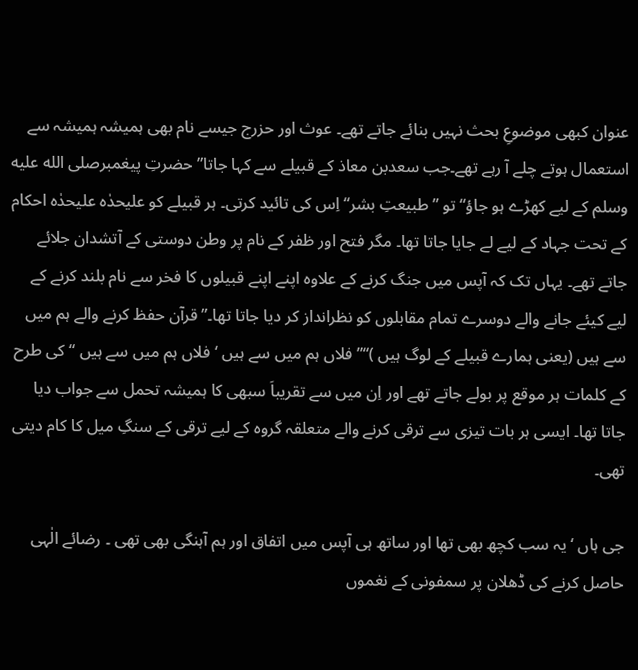عنوان کبھی موضوعِ بحث نہیں بنائے جاتے تھے۔ عوث اور حزرج جیسے نام بھی ہمیشہ ہمیشہ سے استعمال ہوتے چلے آ رہے تھے۔جب سعدبن معاذ کے قبیلے سے کہا جاتا”حضرتِ پیغمبرصلى الله عليه وسلم کے لیے کھڑے ہو جاؤ“ تو ”طبیعتِ بشر“ اِس کی تائید کرتی۔ ہر قبیلے کو علیحدٰہ علیحدٰہ احکام کے تحت جہاد کے لیے لے جایا جاتا تھا۔ مگر فتح اور ظفر کے نام پر وطن دوستی کے آتشدان جلائے جاتے تھے۔ یہاں تک کہ آپس میں جنگ کرنے کے علاوہ اپنے اپنے قبیلوں کا فخر سے نام بلند کرنے کے لیے کیئے جانے والے دوسرے تمام مقابلوں کو نظرانداز کر دیا جاتا تھا۔” قرآن حفظ کرنے والے ہم میں سے ہیں (یعنی ہمارے قبیلے کے لوگ ہیں )“” فلاں ہم میں سے ہیں ‘ فلاں ہم میں سے ہیں “ کی طرح کے کلمات ہر موقع پر بولے جاتے تھے اور اِن میں سے تقریباَ سبھی کا ہمیشہ تحمل سے جواب دیا جاتا تھا۔ ایسی ہر بات تیزی سے ترقی کرنے والے متعلقہ گروہ کے لیے ترقی کے سنگِ میل کا کام دیتی تھی۔

جی ہاں ‘ یہ سب کچھ بھی تھا اور ساتھ ہی آپس میں اتفاق اور ہم آہنگی بھی تھی ۔ رضائے الٰہی حاصل کرنے کی ڈھلان پر سمفونی کے نغموں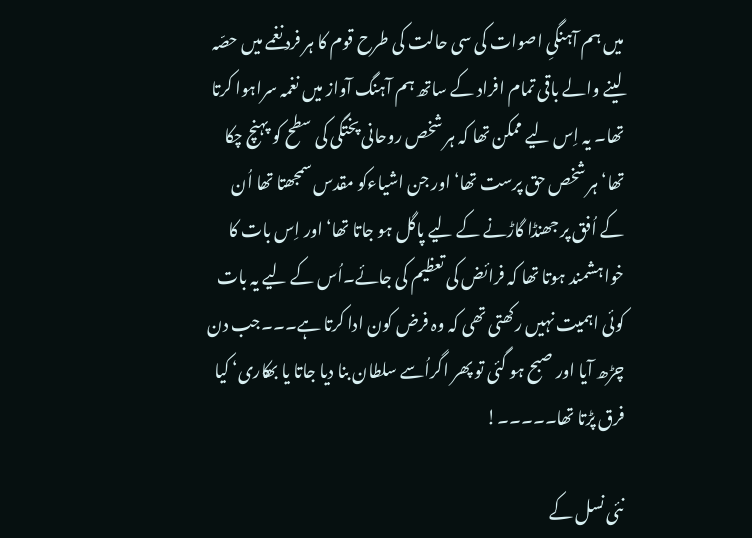میں ہم آہنگیِ اصوات کی سی حالت کی طرح قوم کا ہر فرد نغمے میں حصّہ لینے والے باقی تمام افراد کے ساتھ ہم آہنگ آواز میں نغمہ سراہوا کرتا تھا۔ یہ اِس لیے ممکن تھا کہ ہر شخص روحانی پختگی کی سطح کو پہنچ چکا تھا‘ ہر شخص حق پرست تھا‘ اور جن اشیاءکو مقدس سمجھتا تھا اُن کے اُفق پر جھنڈا گاڑنے کے لیے پاگل ہو جاتا تھا‘ اور اِس بات کا خواہشمند ہوتا تھا کہ فرائض کی تعظیم کی جائے۔اُس کے لیے یہ بات کوئی اہمیت نہیں رکھتی تھی کہ وہ فرض کون ادا کرتا ہے۔۔۔جب دن چڑھ آیا اور صبح ہو گئی تو پھر اگراُسے سلطان بنا دیا جاتا یا بھکاری‘ کیا فرق پڑتا تھا۔۔۔۔۔!

نئی نسل کے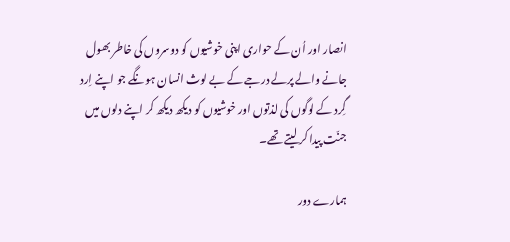انصار اور اُن کے حواری اپنی خوشیوں کو دوسروں کی خاطر بھول جانے والے پرلے درجے کے بے لوث انسان ہونگے جو اپنے اِرد گِرد کے لوگوں کی لذتوں اور خوشیوں کو دیکھ دیکھ کر اپنے دلوں میں جنّت پیدا کر لیتے تھے۔

ہمارے دور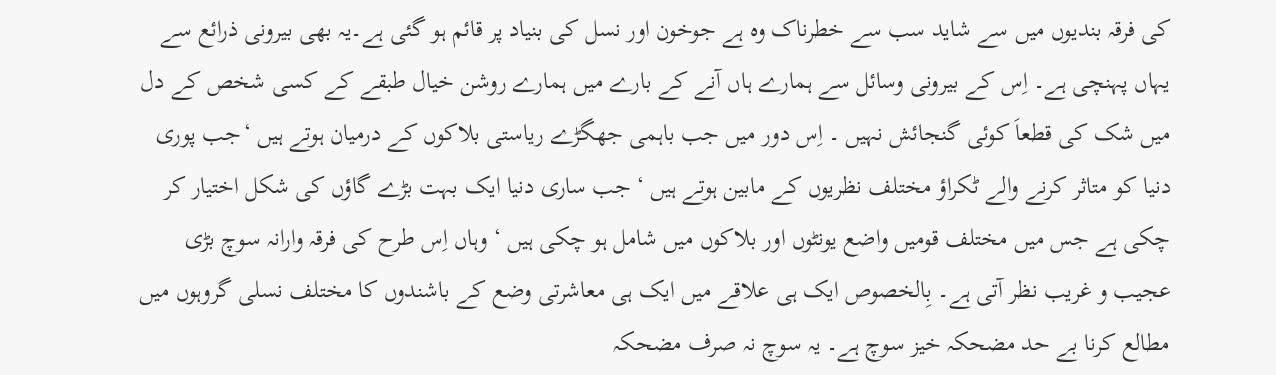کی فرقہ بندیوں میں سے شاید سب سے خطرناک وہ ہے جوخون اور نسل کی بنیاد پر قائم ہو گئی ہے۔یہ بھی بیرونی ذرائع سے یہاں پہنچی ہے۔ اِس کے بیرونی وسائل سے ہمارے ہاں آنے کے بارے میں ہمارے روشن خیال طبقے کے کسی شخص کے دل میں شک کی قطعاَ کوئی گنجائش نہیں ۔ اِس دور میں جب باہمی جھگڑے ریاستی بلاکوں کے درمیان ہوتے ہیں ‘جب پوری دنیا کو متاثر کرنے والے ٹکراؤ مختلف نظریوں کے مابین ہوتے ہیں ‘ جب ساری دنیا ایک بہت بڑے گاؤں کی شکل اختیار کر چکی ہے جس میں مختلف قومیں واضع یونٹوں اور بلاکوں میں شامل ہو چکی ہیں ‘ وہاں اِس طرح کی فرقہ وارانہ سوچ بڑی عجیب و غریب نظر آتی ہے۔ بِالخصوص ایک ہی علاقے میں ایک ہی معاشرتی وضع کے باشندوں کا مختلف نسلی گروہوں میں مطالع کرنا بے حد مضحکہ خیز سوچ ہے۔ یہ سوچ نہ صرف مضحکہ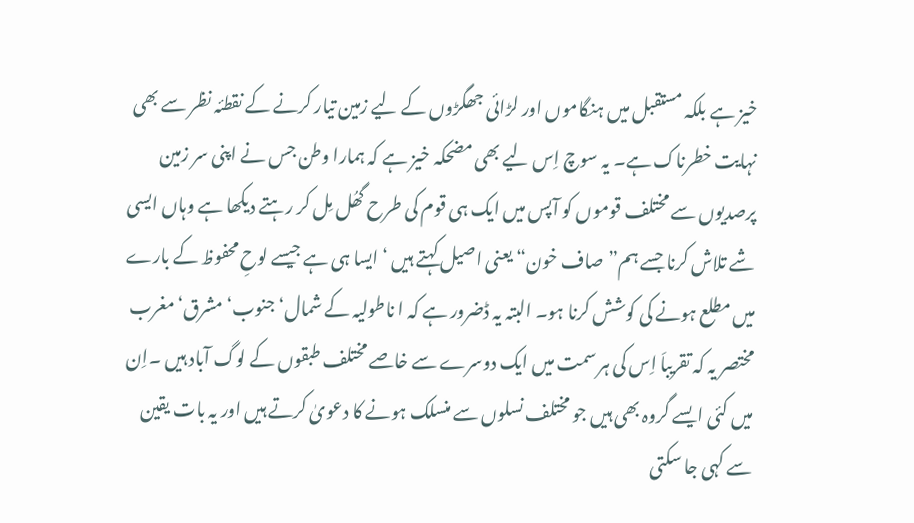خیز ہے بلکہ مستقبل میں ہنگاموں اور لڑائی جھگڑوں کے لیے زمین تیار کرنے کے نقطئہ نظر سے بھی نہایت خطرناک ہے۔ یہ سوچ اِس لیے بھی مضحکہ خیز ہے کہ ہمارا وطن جس نے اپنی سر زمین پرصدیوں سے مختلف قوموں کو آپس میں ایک ہی قوم کی طرح گھُل مِل کر رہتے دیکھا ہے وہاں ایسی شے تلاش کرنا جسے ہم”صاف خون“ یعنی اصیل کہتے ہیں ‘ ایسا ہی ہے جیسے لوحِ محفوظ کے بارے میں مطلع ہونے کی کوشش کرنا ہو۔ البتہ یہ ڈضرور ہے کہ ا ناطولیہ کے شمال‘ جنوب‘ مشرق‘مغرب مختصر یہ کہ تقریباَ اِس کی ہر سمت میں ایک دوسرے سے خاصے مختلف طبقوں کے لوگ آباد ہیں ۔اِن میں کئی ایسے گروہ بھی ہیں جو مختلف نسلوں سے منسلک ہونے کا دعویٰ کرتے ہیں اور یہ بات یقین سے کہی جا سکتی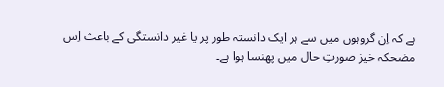ہے کہ اِن گروہوں میں سے ہر ایک دانستہ طور پر یا غیر دانستگی کے باعث اِس مضحکہ خیز صورتِ حال میں پھنسا ہوا ہے۔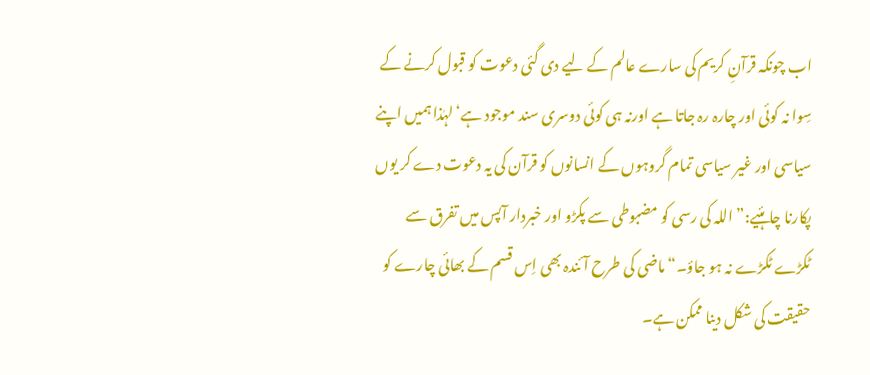اب چونکہ قرآنِ کریم کی سارے عالم کے لیے دی گئی دعوت کو قبول کرنے کے سِوا نہ کوئی اور چارہ رہ جاتا ہے اورنہ ہی کوئی دوسری سند موجود ہے‘ لہٰذا ہمیں اپنے سیاسی اور غیر سیاسی تمام گروہوں کے انسانوں کو قرآن کی یہ دعوت دے کر یوں پکارنا چاہئیے:” اللہ کی رسی کو مضبوطی سے پکڑو اور خبردار آپس میں تفرق سے ٹکڑے ٹکڑے نہ ہو جاؤ۔“ ماضی کی طرح آئندہ بھی اِس قسم کے بھائی چارے کو حقیقت کی شکل دینا ممکن ہے۔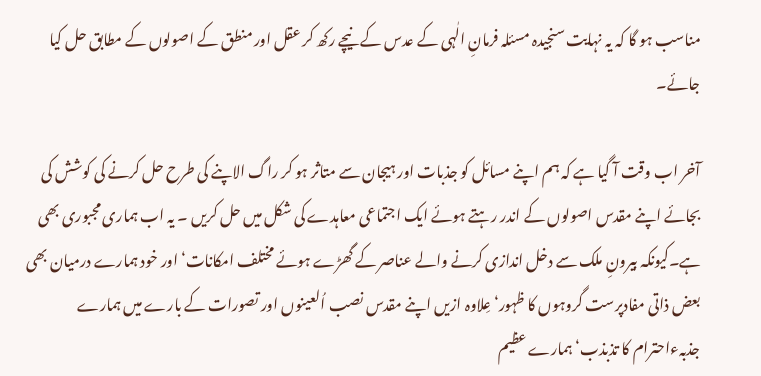مناسب ہو گا کہ یہ نہایت سنجیدہ مسئلہ فرمانِ الٰہی کے عدس کے نیچے رکھ کر عقل اور منطق کے اصولوں کے مطابق حل کیا جائے۔

آخر اب وقت آ گیا ہے کہ ہم اپنے مسائل کو جذبات اور ہیجان سے متاثر ہو کر راگ الاپنے کی طرح حل کرنے کی کوشش کی بجائے اپنے مقدس اصولوں کے اندر رہتے ہوئے ایک اجتماعی معاہدے کی شکل میں حل کریں ۔ یہ اب ہماری مجبوری بھی ہے۔کیونکہ بیرونِ ملک سے دخل اندازی کرنے والے عناصر کے گھڑے ہوئے مختلف امکانات‘ اور خود ہمارے درمیان بھی بعض ذاتی مفادپرست گروہوں کا ظہور‘ عِلاوہ ازیں اپنے مقدس نصب اُلعینوں اور تصورات کے بارے میں ہمارے جذبہءاحترام کا تذبذب‘ ہمارے عظیم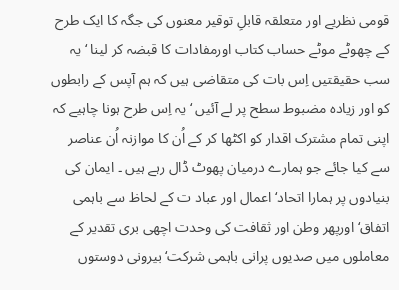قومی نظریے اور متعلقہ قابلِ توقیر معنوں کی جگہ کا ایک طرح کے چھوٹے موٹے حساب کتاب اورمفادات کا قبضہ کر لینا ‘ یہ سب حقیقتیں اِس بات کی متقاضی ہیں کہ ہم آپس کے رابطوں کو اور زیادہ مضبوط سطح پر لے آئیں ‘ یہ اِس طرح ہونا چاہیے کہ اپنی تمام مشترک اقدار کو اکٹھا کر کے اُن کا موازنہ اُن عناصر سے کیا جائے جو ہمارے درمیان پھوٹ ڈال رہے ہیں ۔ ایمان کی بنیادوں پر ہمارا اتحاد‘ اعمال اور عباد ت کے لحاظ سے باہمی اتفاق‘ اورپھر وطن اور ثقافت کی وحدت اچھی بری تقدیر کے معاملوں میں صدیوں پرانی باہمی شرکت‘ بیرونی دوستوں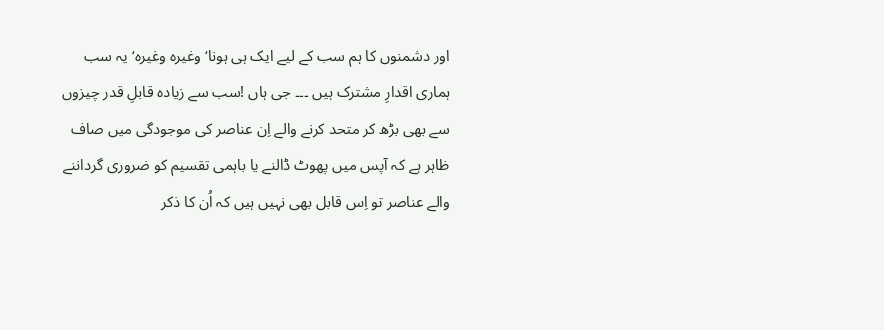اور دشمنوں کا ہم سب کے لیے ایک ہی ہونا‘وغیرہ وغیرہ‘ یہ سب ہماری اقدارِ مشترک ہیں ۔۔۔ جی ہاں !سب سے زیادہ قابلِ قدر چیزوں سے بھی بڑھ کر متحد کرنے والے اِن عناصر کی موجودگی میں صاف ظاہر ہے کہ آپس میں پھوٹ ڈالنے یا باہمی تقسیم کو ضروری گرداننے والے عناصر تو اِس قابل بھی نہیں ہیں کہ اُن کا ذکر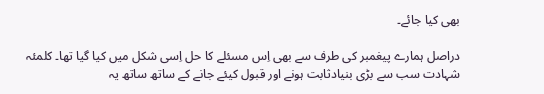بھی کیا جائے۔

دراصل ہمارے پیغمبر کی طرف سے بھی اِس مسئلے کا حل اِسی شکل میں کیا گیا تھا۔ کلمئہ شہادت سب سے بڑی بنیادثابت ہونے اور قبول کیئے جانے کے ساتھ ساتھ یہ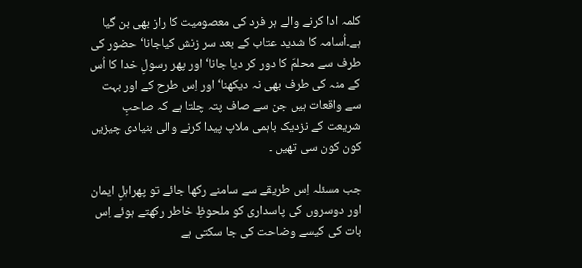کلمہ ادا کرنے والے ہر فرد کی معصومیت کا راز بھی بن گیا ہے۔اُسامہ کا شدید عتاب کے بعد سر زنش کیاجانا‘حضور کی طرف سے محلمّ کا دور کر دیا جانا‘ اور پھر رسولِ خدا کا اُس کے منہ کی طرف بھی نہ دیکھنا‘ اور اِس طرح کے اور بہت سے واقعات ہیں جن سے صاف پتہ چلتا ہے کہ صاحبِ شریعت کے نزدیک باہمی ملاپ پیدا کرنے والی بنیادی چیزیں کون کون سی تھیں ۔

جب مسئلہ اِس طریقے سے سامنے رکھا جائے تو پھراہلِ ایمان اور دوسروں کی پاسداری کو ملحوظِ خاطر رکھتے ہوئے اِس بات کی کیسے وضاحت کی جا سکتی ہے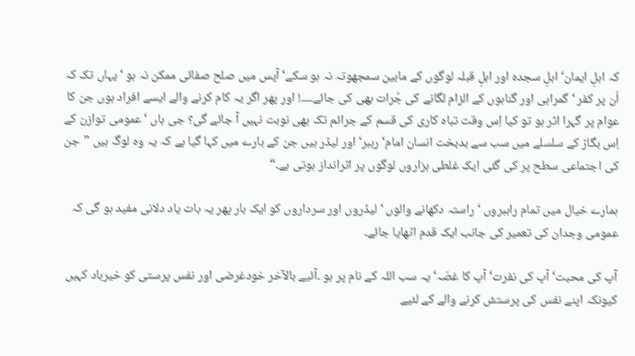کہ اہلِ ایمان‘ اہلِ سجدہ اور اہلِ قبلہ لوگوں کے مابین سمجھوتہ نہ ہو سکے‘ آپس میں صلح صفائی ممکن نہ ہو ‘ یہاں تک کہ اُن پر کفر ‘ گمراہی اور گناہوں کے الزام لگانے کی جُرات بھی کی جائے۔۔۔۔! اور پھر اگر یہ کام کرنے والے ایسے افراد ہوں جن کا عوام پر گہرا اثر ہو تو کیا اِس وقت تباہ کاری کی قسم کے جرائم تک بھی نوبت نہیں آ جائے گی؟ جی ہاں ‘ عمومی توازن کے اِس بگاڑ کے سلسلے میں سب سے بدبخت انسان امام‘ رہبر‘ اور لیڈر ہیں جن کے بارے میں کہا گیا ہے کہ یہ وہ لوگ ہیں ”جن کی اجتماعی سطح پر کی گئی ایک غلطی ہزاروں لوگوں پر اثرانداز ہوتی ہے۔“

ہمارے خیال میں تمام راہبروں ‘ راستہ دکھانے والوں ‘ لیڈروں اور سرداروں کو ایک بار پھر یہ بات یاد دلانی مفید ہو گی کہ عمومی وجدان کی تعمیر کی جانب ایک قدم اٹھایا جائے۔

آپ کی محبت‘ آپ کی نفرت‘ آپ کا غصّہ‘ یہ سب اللہ کے نام پر ہو ۔آئیے بالآخر خودغرضی اور نفس پرستی کو خیرباد کہیں کیونکہ اپنے نفس کی پرستش کرنے والے کے لئیے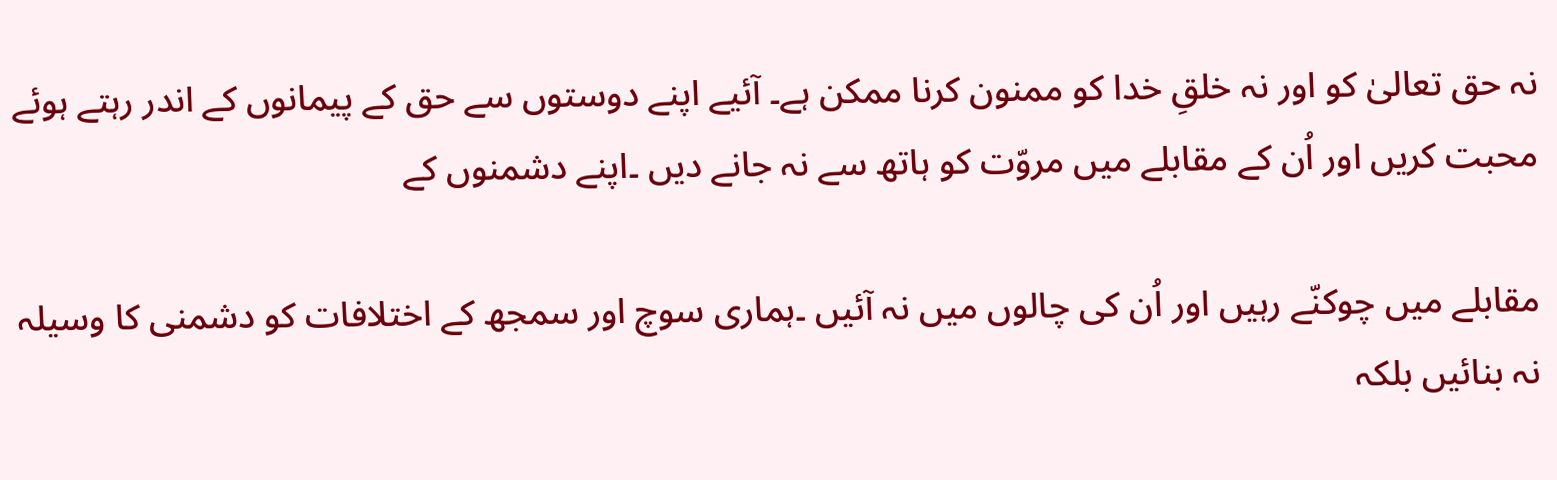نہ حق تعالیٰ کو اور نہ خلقِ خدا کو ممنون کرنا ممکن ہے۔ آئیے اپنے دوستوں سے حق کے پیمانوں کے اندر رہتے ہوئے محبت کریں اور اُن کے مقابلے میں مروّت کو ہاتھ سے نہ جانے دیں ۔اپنے دشمنوں کے

مقابلے میں چوکنّے رہیں اور اُن کی چالوں میں نہ آئیں ۔ہماری سوچ اور سمجھ کے اختلافات کو دشمنی کا وسیلہ نہ بنائیں بلکہ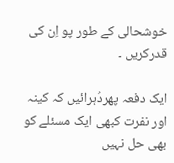خوشحالی کے طور پو اِن کی قدرکریں ۔

ایک دفعہ پھردُہرائیں کہ کینہ اور نفرت کبھی ایک مسئلے کو بھی حل نہیں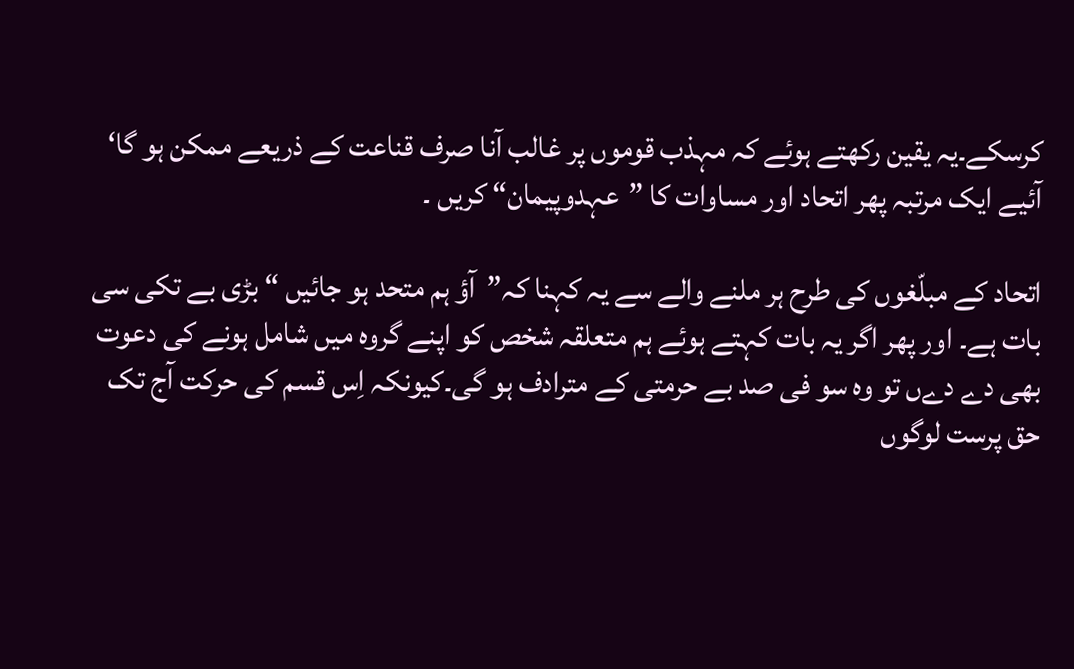کرسکے۔یہ یقین رکھتے ہوئے کہ مہذب قوموں پر غالب آنا صرف قناعت کے ذریعے ممکن ہو گا‘ آئیے ایک مرتبہ پھر اتحاد اور مساوات کا ”عہدوپیمان“ کریں ۔

اتحاد کے مبلّغوں کی طرح ہر ملنے والے سے یہ کہنا کہ”آؤ ہم متحد ہو جائیں “ بڑی بے تکی سی بات ہے۔ اور پھر اگر یہ بات کہتے ہوئے ہم متعلقہ شخص کو اپنے گروہ میں شامل ہونے کی دعوت بھی دے دےں تو وہ سو فی صد بے حرمتی کے مترادف ہو گی۔کیونکہ اِس قسم کی حرکت آج تک حق پرست لوگوں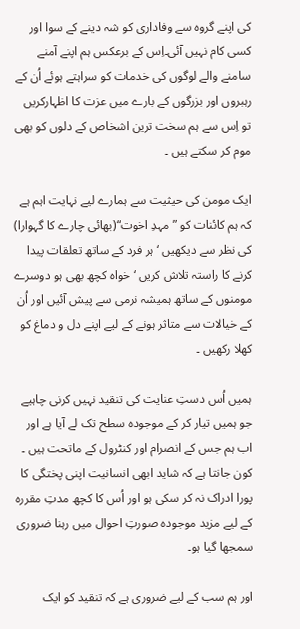کی اپنے گروہ سے وفاداری کو شہ دینے کے سوا اور کسی کام نہیں آئی۔اِس کے برعکس ہم اپنے آمنے سامنے والے لوگوں کی خدمات کو سراہتے ہوئے اُن کے رہبروں اور بزرگوں کے بارے میں عزت کا اظہارکریں تو اِس سے ہم سخت ترین اشخاص کے دلوں کو بھی موم کر سکتے ہیں ۔

ایک مومن کی حیثیت سے ہمارے لیے نہایت اہم ہے کہ ہم کائنات کو ”مہدِ اخوت“(بھائی چارے کا گہوارا) کی نظر سے دیکھیں ‘ ہر فرد کے ساتھ تعلقات پیدا کرنے کا راستہ تلاش کریں ‘ خواہ کچھ بھی ہو دوسرے مومنوں کے ساتھ ہمیشہ نرمی سے پیش آئیں اور اُن کے خیالات سے متاثر ہونے کے لیے اپنے دل و دماغ کو کھلا رکھیں ۔

ہمیں اُس دستِ عنایت کی تنقید نہیں کرنی چاہیے جو ہمیں تیار کر کے موجودہ سطح تک لے آیا ہے اور اب ہم جس کے انصرام اور کنٹرول کے ماتحت ہیں ۔ کون جانتا ہے کہ شاید ابھی انسانیت اپنی پختگی کا پورا ادراک نہ کر سکی ہو اور اُس کا کچھ مدتِ مقررہ کے لیے مزید موجودہ صورتِ احوال میں رہنا ضروری سمجھا گیا ہو۔

اور ہم سب کے لیے ضروری ہے کہ تنقید کو ایک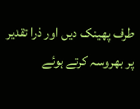طرف پھینک دیں اور ذرا تقدیر پر بھروسہ کرتے ہوئے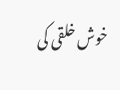خوش خلقی کی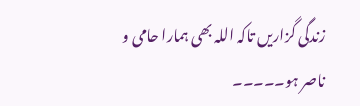زندگی گزاریں تاکہ اللہ بھی ہمارا حامی و ناصر ہو۔۔۔۔۔